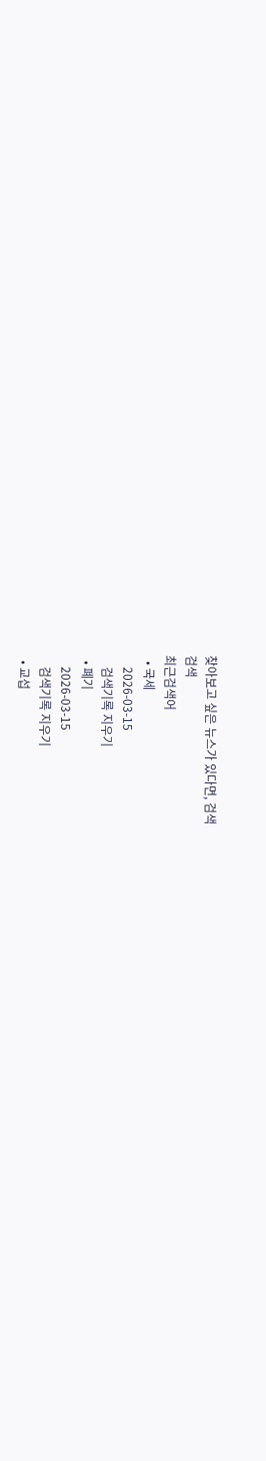찾아보고 싶은 뉴스가 있다면, 검색
검색
최근검색어
  • 국세
    2026-03-15
    검색기록 지우기
  • 폐기
    2026-03-15
    검색기록 지우기
  • 교섭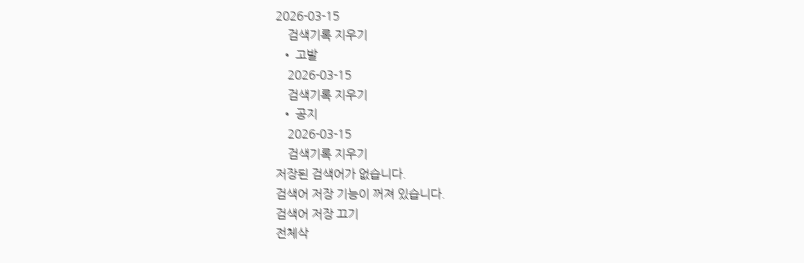2026-03-15
    검색기록 지우기
  • 고발
    2026-03-15
    검색기록 지우기
  • 공지
    2026-03-15
    검색기록 지우기
저장된 검색어가 없습니다.
검색어 저장 기능이 꺼져 있습니다.
검색어 저장 끄기
전체삭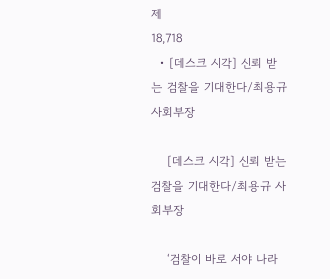제
18,718
  • [데스크 시각] 신뢰 받는 검찰을 기대한다/최용규 사회부장

    [데스크 시각] 신뢰 받는 검찰을 기대한다/최용규 사회부장

    ‘검찰이 바로 서야 나라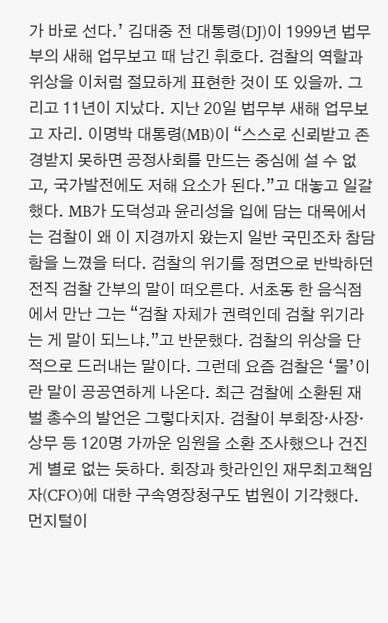가 바로 선다.’ 김대중 전 대통령(DJ)이 1999년 법무부의 새해 업무보고 때 남긴 휘호다. 검찰의 역할과 위상을 이처럼 절묘하게 표현한 것이 또 있을까. 그리고 11년이 지났다. 지난 20일 법무부 새해 업무보고 자리. 이명박 대통령(MB)이 “스스로 신뢰받고 존경받지 못하면 공정사회를 만드는 중심에 설 수 없고, 국가발전에도 저해 요소가 된다.”고 대놓고 일갈했다. MB가 도덕성과 윤리성을 입에 담는 대목에서는 검찰이 왜 이 지경까지 왔는지 일반 국민조차 참담함을 느꼈을 터다. 검찰의 위기를 정면으로 반박하던 전직 검찰 간부의 말이 떠오른다. 서초동 한 음식점에서 만난 그는 “검찰 자체가 권력인데 검찰 위기라는 게 말이 되느냐.”고 반문했다. 검찰의 위상을 단적으로 드러내는 말이다. 그런데 요즘 검찰은 ‘물’이란 말이 공공연하게 나온다. 최근 검찰에 소환된 재벌 총수의 발언은 그렇다치자. 검찰이 부회장·사장·상무 등 120명 가까운 임원을 소환 조사했으나 건진 게 별로 없는 듯하다. 회장과 핫라인인 재무최고책임자(CFO)에 대한 구속영장청구도 법원이 기각했다. 먼지털이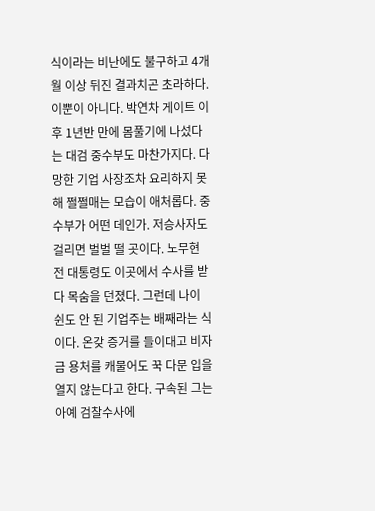식이라는 비난에도 불구하고 4개월 이상 뒤진 결과치곤 초라하다. 이뿐이 아니다. 박연차 게이트 이후 1년반 만에 몸풀기에 나섰다는 대검 중수부도 마찬가지다. 다 망한 기업 사장조차 요리하지 못해 쩔쩔매는 모습이 애처롭다. 중수부가 어떤 데인가. 저승사자도 걸리면 벌벌 떨 곳이다. 노무현 전 대통령도 이곳에서 수사를 받다 목숨을 던졌다. 그런데 나이 쉰도 안 된 기업주는 배째라는 식이다. 온갖 증거를 들이대고 비자금 용처를 캐물어도 꾹 다문 입을 열지 않는다고 한다. 구속된 그는 아예 검찰수사에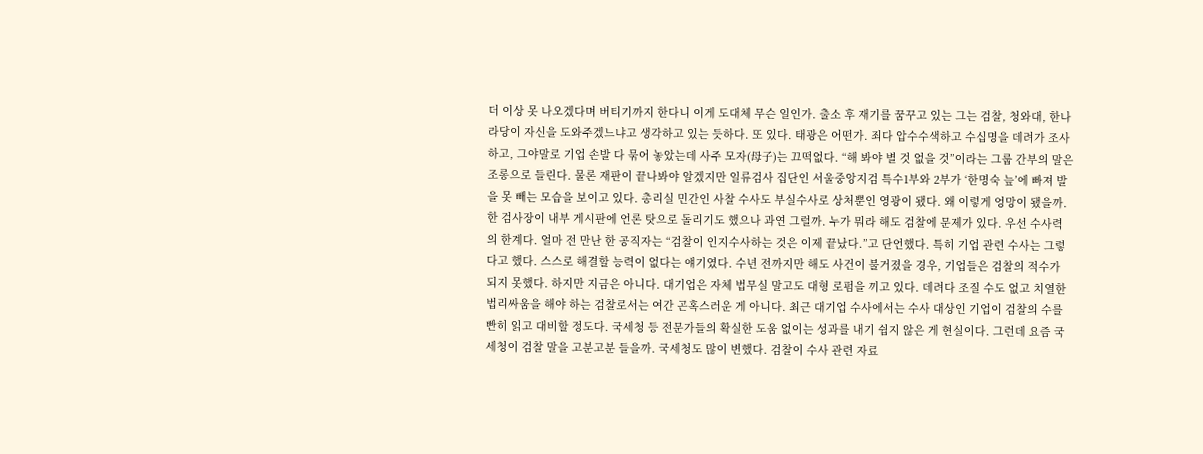더 이상 못 나오겠다며 버티기까지 한다니 이게 도대체 무슨 일인가. 출소 후 재기를 꿈꾸고 있는 그는 검찰, 청와대, 한나라당이 자신을 도와주겠느냐고 생각하고 있는 듯하다. 또 있다. 태광은 어떤가. 죄다 압수수색하고 수십명을 데려가 조사하고, 그야말로 기업 손발 다 묶어 놓았는데 사주 모자(母子)는 끄떡없다. “해 봐야 별 것 없을 것”이라는 그룹 간부의 말은 조롱으로 들린다. 물론 재판이 끝나봐야 알겠지만 일류검사 집단인 서울중앙지검 특수1부와 2부가 ‘한명숙 늪’에 빠져 발을 못 빼는 모습을 보이고 있다. 총리실 민간인 사찰 수사도 부실수사로 상처뿐인 영광이 됐다. 왜 이렇게 엉망이 됐을까. 한 검사장이 내부 게시판에 언론 탓으로 돌리기도 했으나 과연 그럴까. 누가 뭐라 해도 검찰에 문제가 있다. 우선 수사력의 한계다. 얼마 전 만난 한 공직자는 “검찰이 인지수사하는 것은 이제 끝났다.”고 단언했다. 특히 기업 관련 수사는 그렇다고 했다. 스스로 해결할 능력이 없다는 얘기였다. 수년 전까지만 해도 사건이 불거졌을 경우, 기업들은 검찰의 적수가 되지 못했다. 하지만 지금은 아니다. 대기업은 자체 법무실 말고도 대형 로펌을 끼고 있다. 데려다 조질 수도 없고 치열한 법리싸움을 해야 하는 검찰로서는 여간 곤혹스러운 게 아니다. 최근 대기업 수사에서는 수사 대상인 기업이 검찰의 수를 빤히 읽고 대비할 정도다. 국세청 등 전문가들의 확실한 도움 없이는 성과를 내기 쉽지 않은 게 현실이다. 그런데 요즘 국세청이 검찰 말을 고분고분 들을까. 국세청도 많이 변했다. 검찰이 수사 관련 자료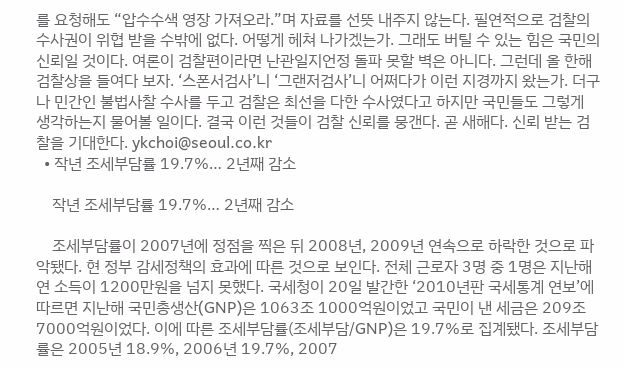를 요청해도 “압수수색 영장 가져오라.”며 자료를 선뜻 내주지 않는다. 필연적으로 검찰의 수사권이 위협 받을 수밖에 없다. 어떻게 헤쳐 나가겠는가. 그래도 버틸 수 있는 힘은 국민의 신뢰일 것이다. 여론이 검찰편이라면 난관일지언정 돌파 못할 벽은 아니다. 그런데 올 한해 검찰상을 들여다 보자. ‘스폰서검사’니 ‘그랜저검사’니 어쩌다가 이런 지경까지 왔는가. 더구나 민간인 불법사찰 수사를 두고 검찰은 최선을 다한 수사였다고 하지만 국민들도 그렇게 생각하는지 물어볼 일이다. 결국 이런 것들이 검찰 신뢰를 뭉갠다. 곧 새해다. 신뢰 받는 검찰을 기대한다. ykchoi@seoul.co.kr
  • 작년 조세부담률 19.7%… 2년째 감소

    작년 조세부담률 19.7%… 2년째 감소

    조세부담률이 2007년에 정점을 찍은 뒤 2008년, 2009년 연속으로 하락한 것으로 파악됐다. 현 정부 감세정책의 효과에 따른 것으로 보인다. 전체 근로자 3명 중 1명은 지난해 연 소득이 1200만원을 넘지 못했다. 국세청이 20일 발간한 ‘2010년판 국세통계 연보’에 따르면 지난해 국민총생산(GNP)은 1063조 1000억원이었고 국민이 낸 세금은 209조 7000억원이었다. 이에 따른 조세부담률(조세부담/GNP)은 19.7%로 집계됐다. 조세부담률은 2005년 18.9%, 2006년 19.7%, 2007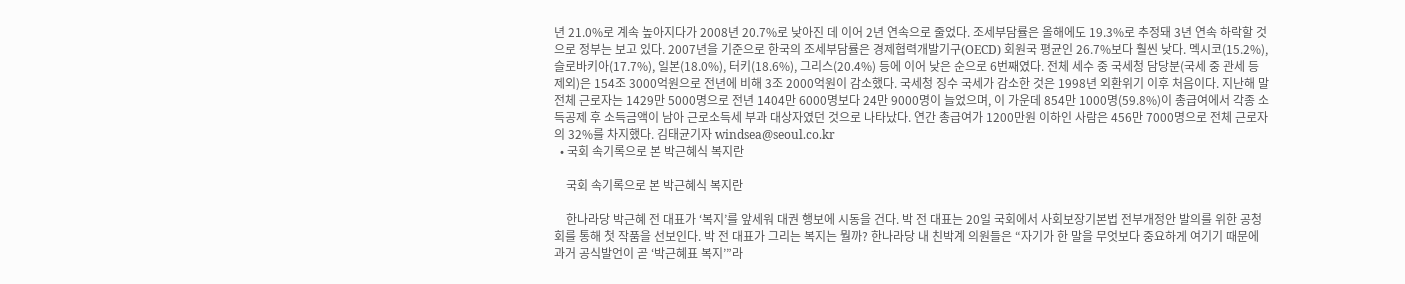년 21.0%로 계속 높아지다가 2008년 20.7%로 낮아진 데 이어 2년 연속으로 줄었다. 조세부담률은 올해에도 19.3%로 추정돼 3년 연속 하락할 것으로 정부는 보고 있다. 2007년을 기준으로 한국의 조세부담률은 경제협력개발기구(OECD) 회원국 평균인 26.7%보다 훨씬 낮다. 멕시코(15.2%), 슬로바키아(17.7%), 일본(18.0%), 터키(18.6%), 그리스(20.4%) 등에 이어 낮은 순으로 6번째였다. 전체 세수 중 국세청 담당분(국세 중 관세 등 제외)은 154조 3000억원으로 전년에 비해 3조 2000억원이 감소했다. 국세청 징수 국세가 감소한 것은 1998년 외환위기 이후 처음이다. 지난해 말 전체 근로자는 1429만 5000명으로 전년 1404만 6000명보다 24만 9000명이 늘었으며, 이 가운데 854만 1000명(59.8%)이 총급여에서 각종 소득공제 후 소득금액이 남아 근로소득세 부과 대상자였던 것으로 나타났다. 연간 총급여가 1200만원 이하인 사람은 456만 7000명으로 전체 근로자의 32%를 차지했다. 김태균기자 windsea@seoul.co.kr
  • 국회 속기록으로 본 박근혜식 복지란

    국회 속기록으로 본 박근혜식 복지란

    한나라당 박근혜 전 대표가 ‘복지’를 앞세워 대권 행보에 시동을 건다. 박 전 대표는 20일 국회에서 사회보장기본법 전부개정안 발의를 위한 공청회를 통해 첫 작품을 선보인다. 박 전 대표가 그리는 복지는 뭘까? 한나라당 내 친박계 의원들은 “자기가 한 말을 무엇보다 중요하게 여기기 때문에 과거 공식발언이 곧 ‘박근혜표 복지’”라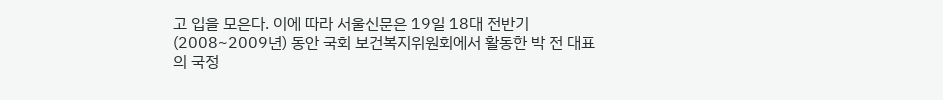고 입을 모은다. 이에 따라 서울신문은 19일 18대 전반기 (2008~2009년) 동안 국회 보건복지위원회에서 활동한 박 전 대표의 국정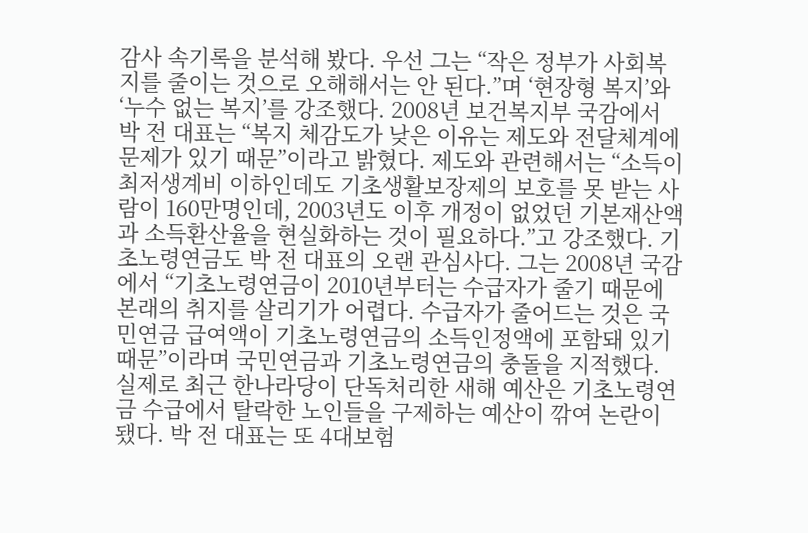감사 속기록을 분석해 봤다. 우선 그는 “작은 정부가 사회복지를 줄이는 것으로 오해해서는 안 된다.”며 ‘현장형 복지’와 ‘누수 없는 복지’를 강조했다. 2008년 보건복지부 국감에서 박 전 대표는 “복지 체감도가 낮은 이유는 제도와 전달체계에 문제가 있기 때문”이라고 밝혔다. 제도와 관련해서는 “소득이 최저생계비 이하인데도 기초생활보장제의 보호를 못 받는 사람이 160만명인데, 2003년도 이후 개정이 없었던 기본재산액과 소득환산율을 현실화하는 것이 필요하다.”고 강조했다. 기초노령연금도 박 전 대표의 오랜 관심사다. 그는 2008년 국감에서 “기초노령연금이 2010년부터는 수급자가 줄기 때문에 본래의 취지를 살리기가 어렵다. 수급자가 줄어드는 것은 국민연금 급여액이 기초노령연금의 소득인정액에 포함돼 있기 때문”이라며 국민연금과 기초노령연금의 충돌을 지적했다. 실제로 최근 한나라당이 단독처리한 새해 예산은 기초노령연금 수급에서 탈락한 노인들을 구제하는 예산이 깎여 논란이 됐다. 박 전 대표는 또 4대보험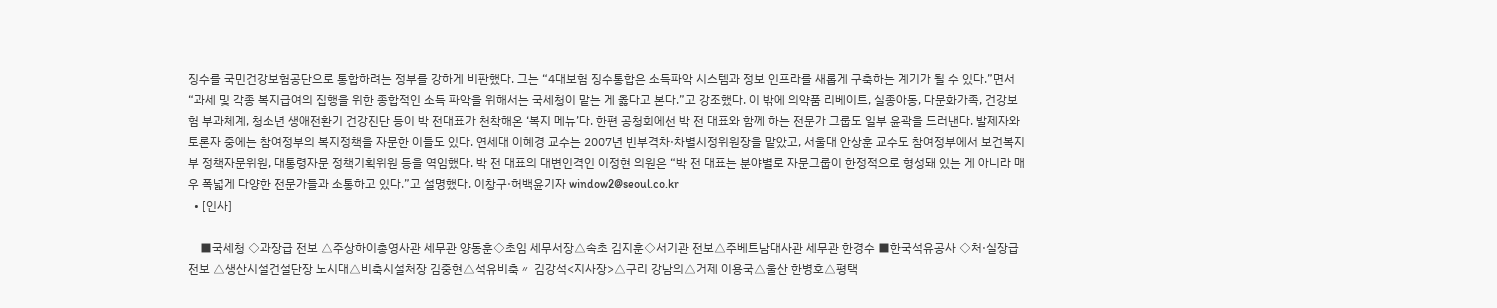징수를 국민건강보험공단으로 통합하려는 정부를 강하게 비판했다. 그는 “4대보험 징수통합은 소득파악 시스템과 정보 인프라를 새롭게 구축하는 계기가 될 수 있다.”면서 “과세 및 각종 복지급여의 집행을 위한 종합적인 소득 파악을 위해서는 국세청이 맡는 게 옳다고 본다.”고 강조했다. 이 밖에 의약품 리베이트, 실종아동, 다문화가족, 건강보험 부과체계, 청소년 생애전환기 건강진단 등이 박 전대표가 천착해온 ‘복지 메뉴’다. 한편 공청회에선 박 전 대표와 함께 하는 전문가 그룹도 일부 윤곽을 드러낸다. 발제자와 토론자 중에는 참여정부의 복지정책을 자문한 이들도 있다. 연세대 이혜경 교수는 2007년 빈부격차·차별시정위원장을 맡았고, 서울대 안상훈 교수도 참여정부에서 보건복지부 정책자문위원, 대통령자문 정책기획위원 등을 역임했다. 박 전 대표의 대변인격인 이정현 의원은 “박 전 대표는 분야별로 자문그룹이 한정적으로 형성돼 있는 게 아니라 매우 폭넓게 다양한 전문가들과 소통하고 있다.”고 설명했다. 이창구·허백윤기자 window2@seoul.co.kr
  • [인사]

    ■국세청 ◇과장급 전보 △주상하이총영사관 세무관 양동훈◇초임 세무서장△속초 김지훈◇서기관 전보△주베트남대사관 세무관 한경수 ■한국석유공사 ◇처·실장급 전보 △생산시설건설단장 노시대△비축시설처장 김중현△석유비축〃 김강석<지사장>△구리 강남의△거제 이용국△울산 한병호△평택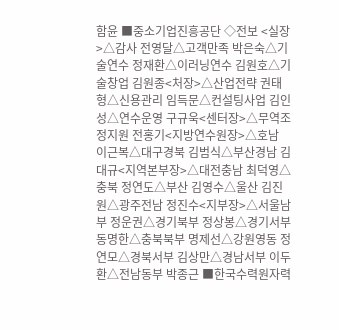함윤 ■중소기업진흥공단 ◇전보 <실장>△감사 전영달△고객만족 박은숙△기술연수 정재환△이러닝연수 김원호△기술창업 김원종<처장>△산업전략 권태형△신용관리 임득문△컨설팅사업 김인성△연수운영 구규욱<센터장>△무역조정지원 전홍기<지방연수원장>△호남 이근복△대구경북 김범식△부산경남 김대규<지역본부장>△대전충남 최덕영△충북 정연도△부산 김영수△울산 김진원△광주전남 정진수<지부장>△서울남부 정운권△경기북부 정상봉△경기서부 동명한△충북북부 명제선△강원영동 정연모△경북서부 김상만△경남서부 이두환△전남동부 박종근 ■한국수력원자력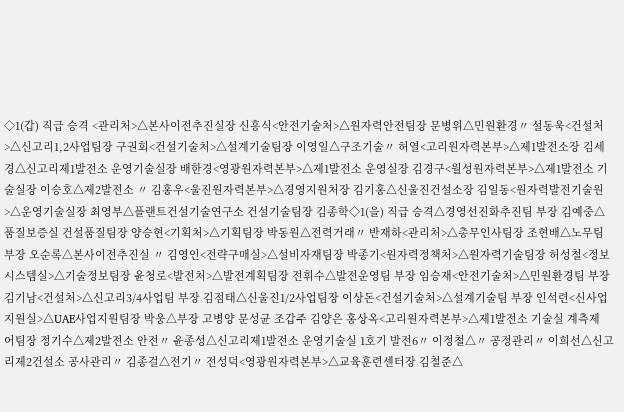◇1(갑) 직급 승격 <관리처>△본사이전추진실장 신흥식<안전기술처>△원자력안전팀장 문병위△민원환경〃 설동욱<건설처>△신고리1,2사업팀장 구권회<건설기술처>△설계기술팀장 이영일△구조기술〃 허열<고리원자력본부>△제1발전소장 김세경△신고리제1발전소 운영기술실장 배한경<영광원자력본부>△제1발전소 운영실장 김경구<월성원자력본부>△제1발전소 기술실장 이승호△제2발전소 〃 김홍우<울진원자력본부>△경영지원처장 김기홍△신울진건설소장 김일동<원자력발전기술원>△운영기술실장 최영부△플랜트건설기술연구소 건설기술팀장 김종학◇1(을) 직급 승격△경영선진화추진팀 부장 김예중△품질보증실 건설품질팀장 양승현<기획처>△기획팀장 박동원△전력거래〃 반재하<관리처>△총무인사팀장 조현배△노무팀 부장 오순록△본사이전추진실 〃 김영인<전략구매실>△설비자재팀장 박종기<원자력정책처>△원자력기술팀장 허성철<정보시스템실>△기술정보팀장 윤청로<발전처>△발전계획팀장 전휘수△발전운영팀 부장 임승재<안전기술처>△민원환경팀 부장 김기남<건설처>△신고리3/4사업팀 부장 김점태△신울진1/2사업팀장 이상돈<건설기술처>△설계기술팀 부장 인석련<신사업지원실>△UAE사업지원팀장 박웅△부장 고병양 문성균 조갑주 김양은 홍상옥<고리원자력본부>△제1발전소 기술실 계측제어팀장 정기수△제2발전소 안전〃 윤종성△신고리제1발전소 운영기술실 1호기 발전6〃 이정철△〃 공정관리〃 이희선△신고리제2건설소 공사관리〃 김종걸△전기〃 전성덕<영광원자력본부>△교육훈련센터장 김철준△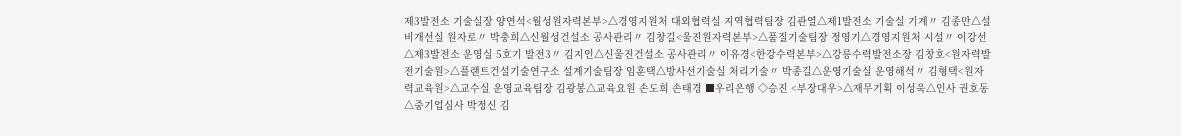제3발전소 기술실장 양연석<월성원자력본부>△경영지원처 대외협력실 지역협력팀장 김관열△제1발전소 기술실 기계〃 김종만△설비개선실 원자로〃 박충희△신월성건설소 공사관리〃 김창길<울진원자력본부>△품질기술팀장 정영기△경영지원처 시설〃 이강선△제3발전소 운영실 5호기 발전3〃 김지인△신울진건설소 공사관리〃 이유경<한강수력본부>△강릉수력발전소장 김창호<원자력발전기술원>△플랜트건설기술연구소 설계기술팀장 임훈택△방사선기술실 처리기술〃 박종길△운영기술실 운영해석〃 김형택<원자력교육원>△교수실 운영교육팀장 김광봉△교육요원 손도희 손태경 ■우리은행 ◇승진 <부장대우>△재무기획 이성욱△인사 권호동△중기업심사 박정신 김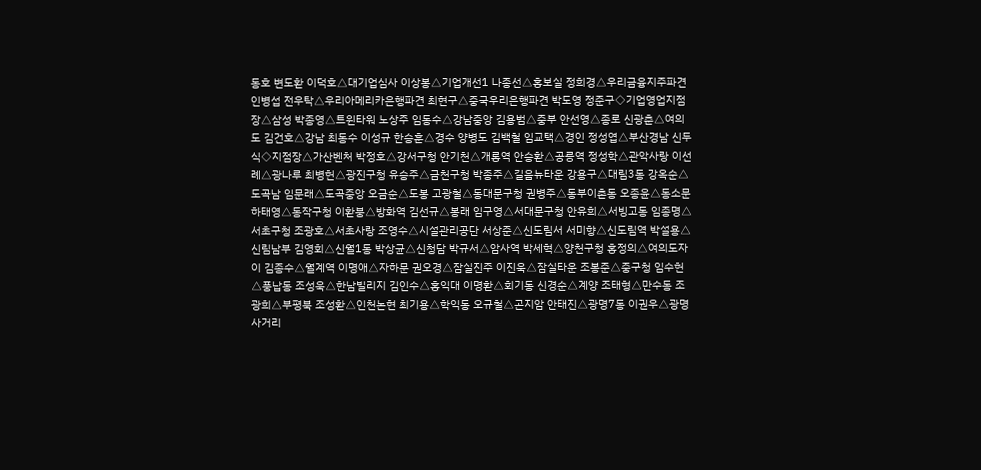동호 변도환 이덕호△대기업심사 이상봉△기업개선1 나종선△홍보실 정희경△우리금융지주파견 인병섭 전우탁△우리아메리카은행파견 최현구△중국우리은행파견 박도영 정준구◇기업영업지점장△삼성 박종영△트윈타워 노상주 임동수△강남중앙 김용범△중부 안선영△종로 신광춘△여의도 김건호△강남 최동수 이성규 한승훈△경수 양병도 김백철 임교택△경인 정성엽△부산경남 신두식◇지점장△가산벤처 박정호△강서구청 안기천△개롱역 안승환△공릉역 정성학△관악사랑 이선례△광나루 최병헌△광진구청 유승주△금천구청 박종주△길음뉴타운 강용구△대림3동 강옥순△도곡남 임문래△도곡중앙 오금순△도봉 고광철△동대문구청 권병주△동부이촌동 오종윤△동소문 하태영△동작구청 이환붕△방화역 김선규△봉래 임구영△서대문구청 안유희△서빙고동 임종명△서초구청 조광호△서초사랑 조영수△시설관리공단 서상준△신도림서 서미향△신도림역 박설용△신림남부 김영회△신월1동 박상균△신청담 박규서△암사역 박세혁△양천구청 홍정의△여의도자이 김종수△월계역 이명애△자하문 권오경△잠실진주 이진욱△잠실타운 조봉준△중구청 임수헌△풍납동 조성욱△한남빌리지 김인수△홍익대 이명환△회기동 신경순△계양 조태형△만수동 조광희△부평북 조성환△인천논현 최기용△학익동 오규철△곤지암 안태진△광명7동 이권우△광명사거리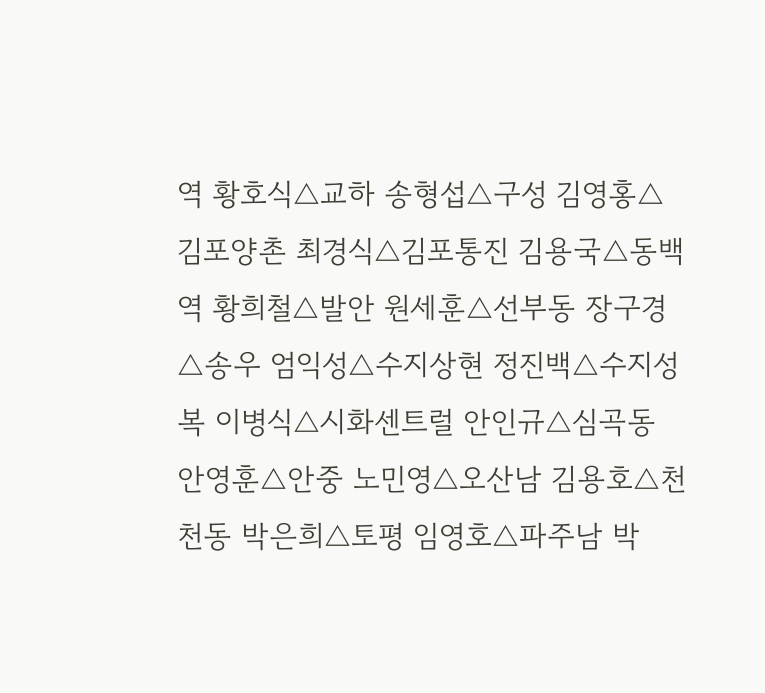역 황호식△교하 송형섭△구성 김영홍△김포양촌 최경식△김포통진 김용국△동백역 황희철△발안 원세훈△선부동 장구경△송우 엄익성△수지상현 정진백△수지성복 이병식△시화센트럴 안인규△심곡동 안영훈△안중 노민영△오산남 김용호△천천동 박은희△토평 임영호△파주남 박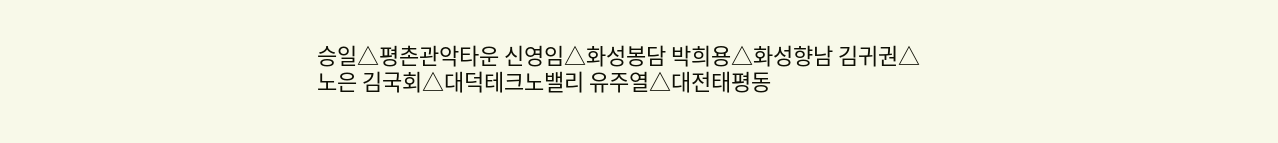승일△평촌관악타운 신영임△화성봉담 박희용△화성향남 김귀권△노은 김국회△대덕테크노밸리 유주열△대전태평동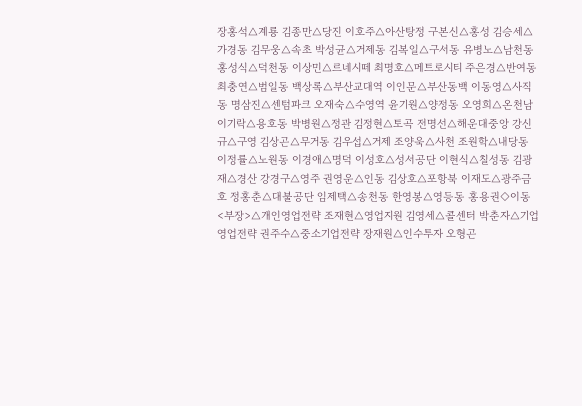장홍석△계룡 김종만△당진 이호주△아산탕정 구본신△홍성 김승세△가경동 김무웅△속초 박성균△거제동 김복일△구서동 유병노△남천동 홍성식△덕천동 이상민△르네시떼 최명호△메트로시티 주은경△반여동 최충연△범일동 백상록△부산교대역 이인문△부산동백 이동영△사직동 명삼진△센텀파크 오재숙△수영역 윤기원△양정동 오영희△온천남 이기락△용호동 박병원△정관 김정현△토곡 전명선△해운대중앙 강신규△구영 김상곤△무거동 김우섭△거제 조양욱△사천 조원학△내당동 이정률△노원동 이경애△명덕 이성호△성서공단 이현식△칠성동 김광재△경산 강경구△영주 권영운△인동 김상호△포항북 이재도△광주금호 정홍춘△대불공단 임제택△송천동 한영봉△영등동 홍용권◇이동 <부장>△개인영업전략 조재현△영업지원 김영세△콜센터 박춘자△기업영업전략 권주수△중소기업전략 장재원△인수투자 오형곤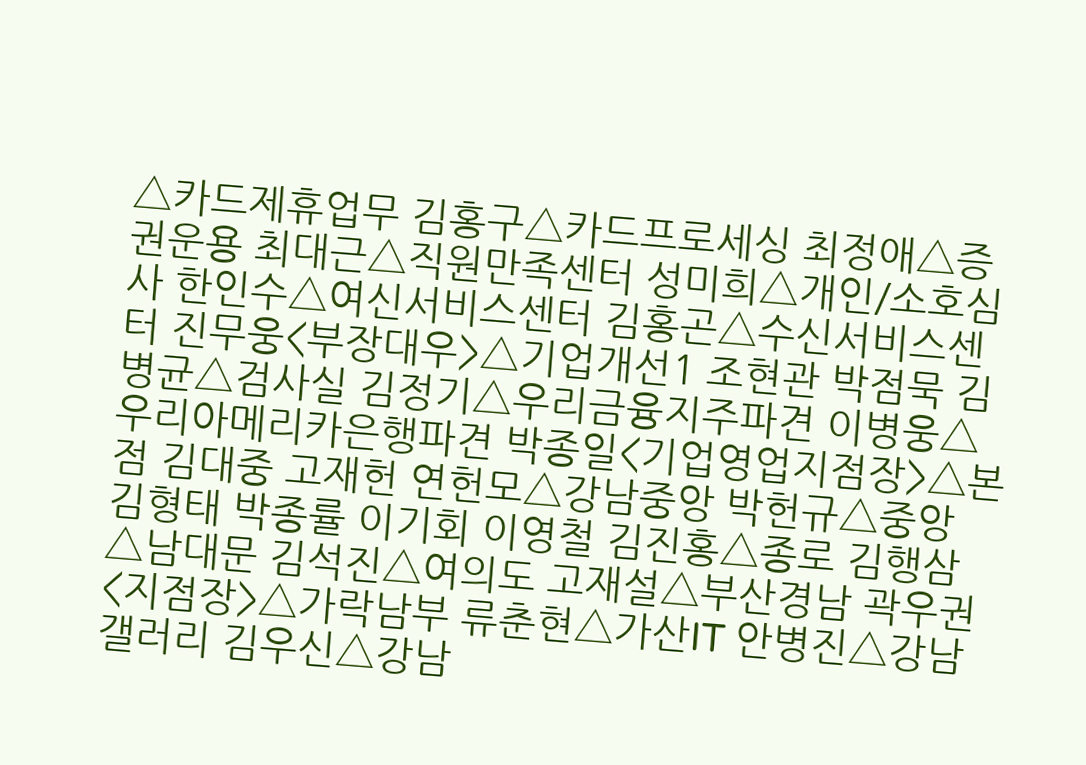△카드제휴업무 김홍구△카드프로세싱 최정애△증권운용 최대근△직원만족센터 성미희△개인/소호심사 한인수△여신서비스센터 김홍곤△수신서비스센터 진무웅<부장대우>△기업개선1 조현관 박점묵 김병균△검사실 김정기△우리금융지주파견 이병웅△우리아메리카은행파견 박종일<기업영업지점장>△본점 김대중 고재헌 연헌모△강남중앙 박헌규△중앙 김형태 박종률 이기회 이영철 김진홍△종로 김행삼△남대문 김석진△여의도 고재설△부산경남 곽우권<지점장>△가락남부 류춘현△가산IT 안병진△강남갤러리 김우신△강남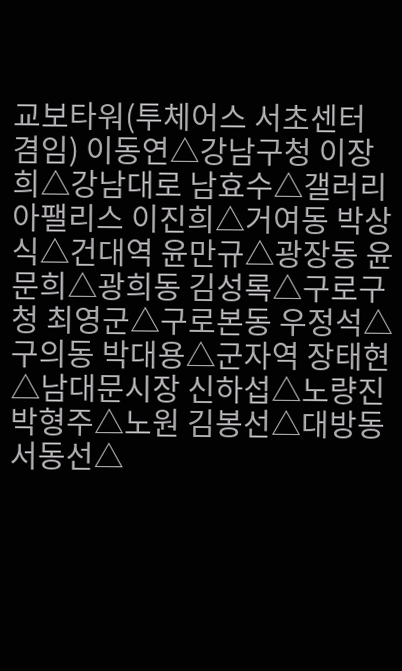교보타워(투체어스 서초센터 겸임) 이동연△강남구청 이장희△강남대로 남효수△갤러리아팰리스 이진희△거여동 박상식△건대역 윤만규△광장동 윤문희△광희동 김성록△구로구청 최영군△구로본동 우정석△구의동 박대용△군자역 장태현△남대문시장 신하섭△노량진 박형주△노원 김봉선△대방동 서동선△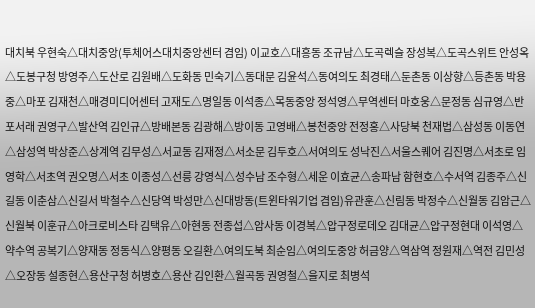대치북 우현숙△대치중앙(투체어스대치중앙센터 겸임) 이교호△대흥동 조규남△도곡렉슬 장성복△도곡스위트 안성옥△도봉구청 방영주△도산로 김원배△도화동 민숙기△동대문 김윤석△동여의도 최경태△둔촌동 이상향△등촌동 박용중△마포 김재천△매경미디어센터 고재도△명일동 이석종△목동중앙 정석영△무역센터 마호웅△문정동 심규영△반포서래 권영구△발산역 김인규△방배본동 김광해△방이동 고영배△봉천중앙 전정홍△사당북 천재법△삼성동 이동연△삼성역 박상준△상계역 김무성△서교동 김재정△서소문 김두호△서여의도 성낙진△서울스퀘어 김진명△서초로 임영학△서초역 권오명△서초 이종성△선릉 강영식△성수남 조수형△세운 이효균△송파남 함현호△수서역 김종주△신길동 이춘삼△신길서 박철수△신당역 박성만△신대방동(트윈타워기업 겸임)유관훈△신림동 박정수△신월동 김암근△신월북 이훈규△아크로비스타 김택유△아현동 전종섭△암사동 이경복△압구정로데오 김대균△압구정현대 이석영△약수역 공복기△양재동 정동식△양평동 오길환△여의도북 최순임△여의도중앙 허금양△역삼역 정원재△역전 김민성△오장동 설종현△용산구청 허병호△용산 김인환△월곡동 권영철△을지로 최병석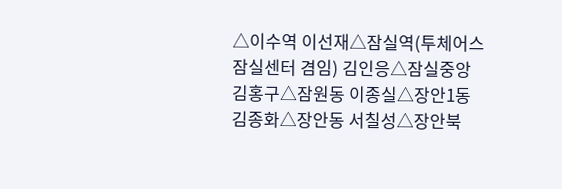△이수역 이선재△잠실역(투체어스 잠실센터 겸임) 김인응△잠실중앙 김홍구△잠원동 이종실△장안1동 김종화△장안동 서칠성△장안북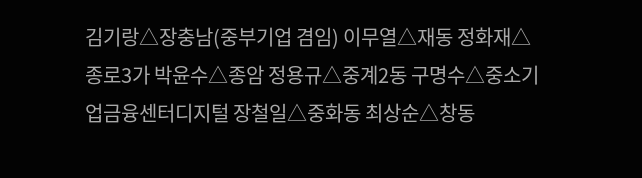김기랑△장충남(중부기업 겸임) 이무열△재동 정화재△종로3가 박윤수△종암 정용규△중계2동 구명수△중소기업금융센터디지털 장철일△중화동 최상순△창동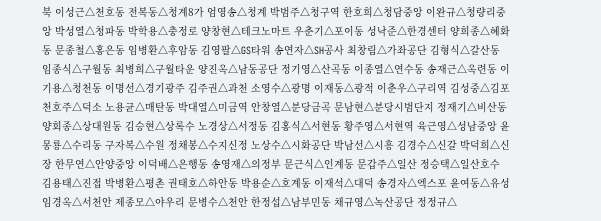북 이성근△천호동 전복동△청계8가 엄영송△청계 박범주△청구역 한호희△청담중앙 이완규△청량리중앙 박성열△청파동 박학용△충정로 양창현△테크노마트 우춘기△포이동 성낙준△한경센터 양희종△혜화동 문종철△홍은동 임병환△후암동 김영팔△GS타워 송연자△SH공사 최창림△가좌공단 김형식△갈산동 임종식△구월동 최병희△구월타운 양진옥△남동공단 정기영△산곡동 이종열△연수동 송재근△옥련동 이기용△청천동 이명선△경기광주 김주권△과천 소영수△광명 이재동△광적 이춘우△구리역 김성중△김포 천호주△덕소 노용균△매탄동 박대열△미금역 안창열△분당금곡 문남현△분당시범단지 정재기△비산동 양회종△상대원동 김승현△상록수 노경상△서정동 김홍식△서현동 황주영△서현역 육근영△성남중앙 윤몽룡△수리동 구자복△수원 정채봉△수지신정 노상수△시화공단 박남선△시흥 김경수△신갈 박덕희△신장 한무연△안양중앙 이덕배△은행동 송영재△의정부 문근식△인계동 문갑주△일산 정승택△일산호수 김용태△진접 박병환△평촌 권태호△하안동 박용순△호계동 이재석△대덕 송경자△엑스포 윤여동△유성 임경옥△서천안 제종모△야우리 문병수△천안 한정섭△남부민동 채규영△녹산공단 정정규△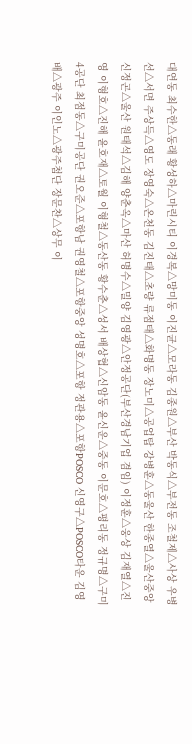대연동 최수한△동래 황성하△마린시티 이경복△망미동 이진균△모라동 김종원△부산 박동식△부전동 조철제△사상 우병선△서면 주상득△영도 장영숙△온천동 김진태△초량 류점태△화명동 장노미△공업탑 강병훈△동울산 한종열△울산중앙 신정곤△울산 원태석△김해 양춘옥△마산 허명수△밀양 김영광△안정공단(부산경남기업 겸임) 이정훈△웅상 김재열△진영 이형호△진해 윤호재△토월 이형철△동산동 황수춘△성서 배상협△신암동 윤신운△중동 이문호△평리동 정규명△구미4공단 최점동△구미공단 권오준△포항남 권영철△포항중앙 성명호△포항 정관용△포항POSCO 신영구△POSCO타운 김영배△광주 이인노△광주첨단 장문찬△상무 이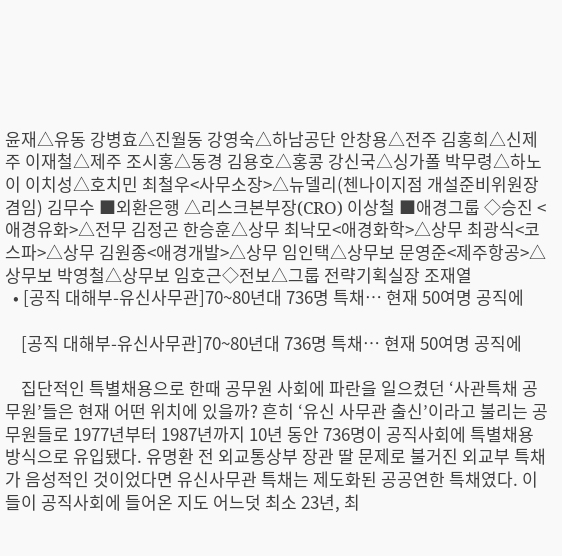윤재△유동 강병효△진월동 강영숙△하남공단 안창용△전주 김홍희△신제주 이재철△제주 조시홍△동경 김용호△홍콩 강신국△싱가폴 박무령△하노이 이치성△호치민 최철우<사무소장>△뉴델리(첸나이지점 개설준비위원장 겸임) 김무수 ■외환은행 △리스크본부장(CRO) 이상철 ■애경그룹 ◇승진 <애경유화>△전무 김정곤 한승훈△상무 최낙모<애경화학>△상무 최광식<코스파>△상무 김원종<애경개발>△상무 임인택△상무보 문영준<제주항공>△상무보 박영철△상무보 임호근◇전보△그룹 전략기획실장 조재열
  • [공직 대해부-유신사무관]70~80년대 736명 특채… 현재 50여명 공직에

    [공직 대해부-유신사무관]70~80년대 736명 특채… 현재 50여명 공직에

    집단적인 특별채용으로 한때 공무원 사회에 파란을 일으켰던 ‘사관특채 공무원’들은 현재 어떤 위치에 있을까? 흔히 ‘유신 사무관 출신’이라고 불리는 공무원들로 1977년부터 1987년까지 10년 동안 736명이 공직사회에 특별채용 방식으로 유입됐다. 유명환 전 외교통상부 장관 딸 문제로 불거진 외교부 특채가 음성적인 것이었다면 유신사무관 특채는 제도화된 공공연한 특채였다. 이들이 공직사회에 들어온 지도 어느덧 최소 23년, 최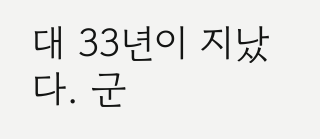대 33년이 지났다. 군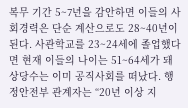복무 기간 5~7년을 감안하면 이들의 사회경력은 단순 계산으로도 28~40년이 된다. 사관학교를 23~24세에 졸업했다면 현재 이들의 나이는 51~64세가 돼 상당수는 이미 공직사회를 떠났다. 행정안전부 관계자는 “20년 이상 지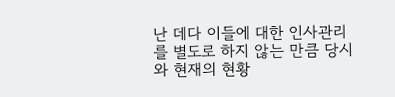난 데다 이들에 대한 인사관리를 별도로 하지 않는 만큼 당시와 현재의 현황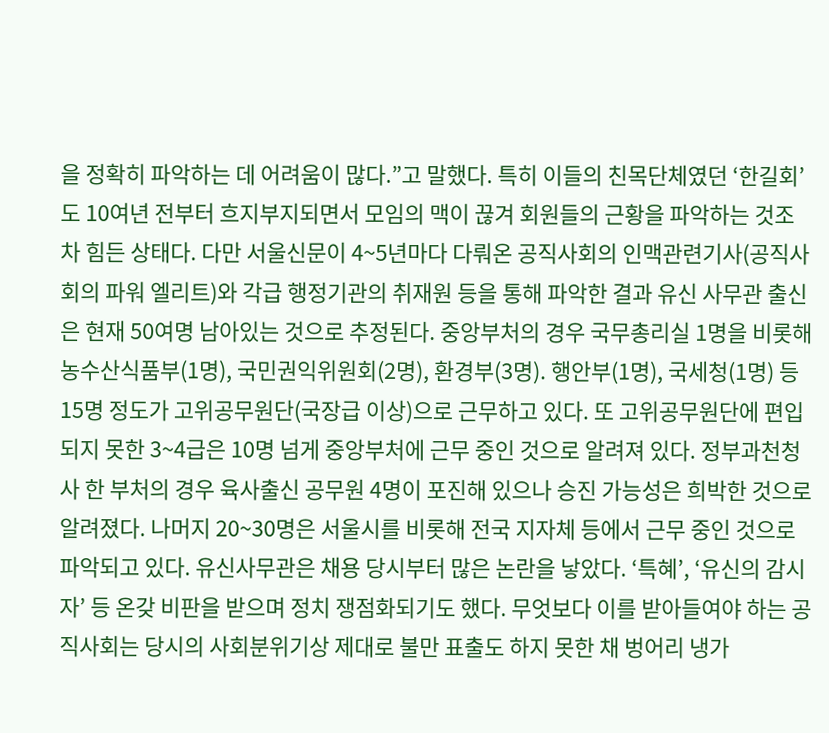을 정확히 파악하는 데 어려움이 많다.”고 말했다. 특히 이들의 친목단체였던 ‘한길회’도 10여년 전부터 흐지부지되면서 모임의 맥이 끊겨 회원들의 근황을 파악하는 것조차 힘든 상태다. 다만 서울신문이 4~5년마다 다뤄온 공직사회의 인맥관련기사(공직사회의 파워 엘리트)와 각급 행정기관의 취재원 등을 통해 파악한 결과 유신 사무관 출신은 현재 50여명 남아있는 것으로 추정된다. 중앙부처의 경우 국무총리실 1명을 비롯해 농수산식품부(1명), 국민권익위원회(2명), 환경부(3명). 행안부(1명), 국세청(1명) 등 15명 정도가 고위공무원단(국장급 이상)으로 근무하고 있다. 또 고위공무원단에 편입되지 못한 3~4급은 10명 넘게 중앙부처에 근무 중인 것으로 알려져 있다. 정부과천청사 한 부처의 경우 육사출신 공무원 4명이 포진해 있으나 승진 가능성은 희박한 것으로 알려졌다. 나머지 20~30명은 서울시를 비롯해 전국 지자체 등에서 근무 중인 것으로 파악되고 있다. 유신사무관은 채용 당시부터 많은 논란을 낳았다. ‘특혜’, ‘유신의 감시자’ 등 온갖 비판을 받으며 정치 쟁점화되기도 했다. 무엇보다 이를 받아들여야 하는 공직사회는 당시의 사회분위기상 제대로 불만 표출도 하지 못한 채 벙어리 냉가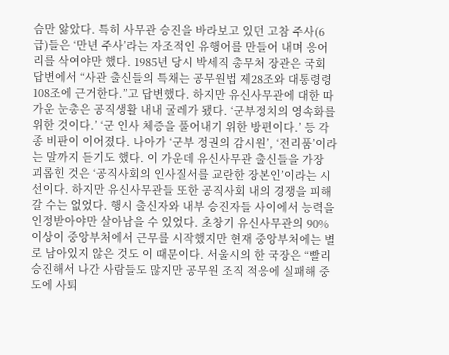슴만 앓았다. 특히 사무관 승진을 바라보고 있던 고참 주사(6급)들은 ‘만년 주사’라는 자조적인 유행어를 만들어 내며 응어리를 삭여야만 했다. 1985년 당시 박세직 총무처 장관은 국회 답변에서 “사관 출신들의 특채는 공무원법 제28조와 대통령령 108조에 근거한다.”고 답변했다. 하지만 유신사무관에 대한 따가운 눈총은 공직생활 내내 굴레가 됐다. ‘군부정치의 영속화를 위한 것이다.’ ‘군 인사 체증을 풀어내기 위한 방편이다.’ 등 각종 비판이 이어졌다. 나아가 ‘군부 정권의 감시원’, ‘전리품’이라는 말까지 듣기도 했다. 이 가운데 유신사무관 출신들을 가장 괴롭힌 것은 ‘공직사회의 인사질서를 교란한 장본인’이라는 시선이다. 하지만 유신사무관들 또한 공직사회 내의 경쟁을 피해갈 수는 없었다. 행시 출신자와 내부 승진자들 사이에서 능력을 인정받아야만 살아남을 수 있었다. 초창기 유신사무관의 90% 이상이 중앙부처에서 근무를 시작했지만 현재 중앙부처에는 별로 남아있지 않은 것도 이 때문이다. 서울시의 한 국장은 “빨리 승진해서 나간 사람들도 많지만 공무원 조직 적응에 실패해 중도에 사퇴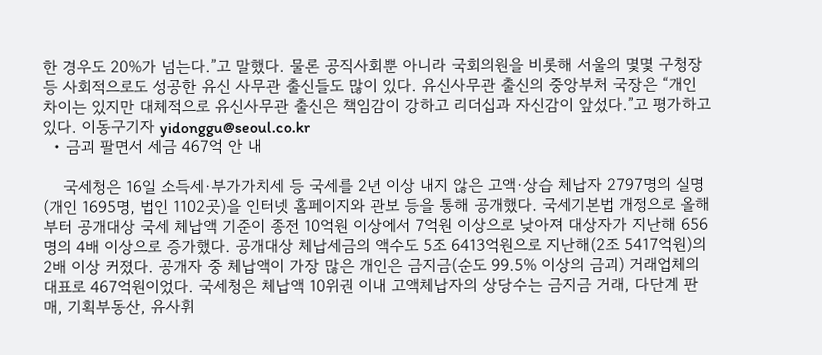한 경우도 20%가 넘는다.”고 말했다. 물론 공직사회뿐 아니라 국회의원을 비롯해 서울의 몇몇 구청장 등 사회적으로도 성공한 유신 사무관 출신들도 많이 있다. 유신사무관 출신의 중앙부처 국장은 “개인 차이는 있지만 대체적으로 유신사무관 출신은 책임감이 강하고 리더십과 자신감이 앞섰다.”고 평가하고 있다. 이동구기자 yidonggu@seoul.co.kr
  • 금괴 팔면서 세금 467억 안 내

    국세청은 16일 소득세·부가가치세 등 국세를 2년 이상 내지 않은 고액·상습 체납자 2797명의 실명(개인 1695명, 법인 1102곳)을 인터넷 홈페이지와 관보 등을 통해 공개했다. 국세기본법 개정으로 올해부터 공개대상 국세 체납액 기준이 종전 10억원 이상에서 7억원 이상으로 낮아져 대상자가 지난해 656명의 4배 이상으로 증가했다. 공개대상 체납세금의 액수도 5조 6413억원으로 지난해(2조 5417억원)의 2배 이상 커졌다. 공개자 중 체납액이 가장 많은 개인은 금지금(순도 99.5% 이상의 금괴) 거래업체의 대표로 467억원이었다. 국세청은 체납액 10위권 이내 고액체납자의 상당수는 금지금 거래, 다단계 판매, 기획부동산, 유사휘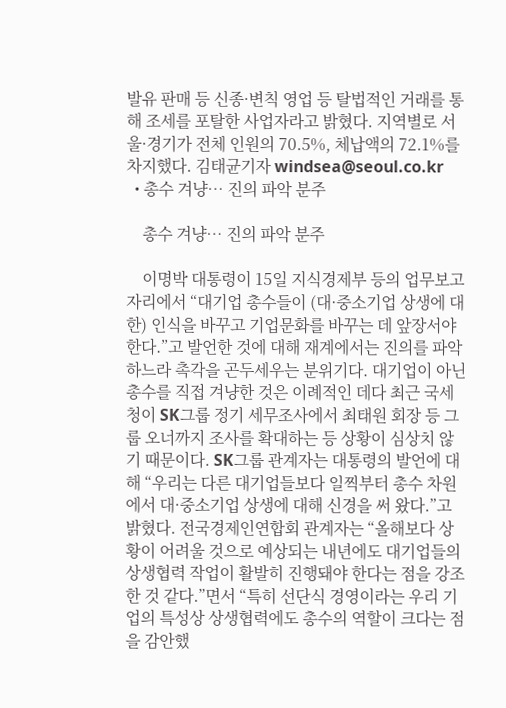발유 판매 등 신종·변칙 영업 등 탈법적인 거래를 통해 조세를 포탈한 사업자라고 밝혔다. 지역별로 서울·경기가 전체 인원의 70.5%, 체납액의 72.1%를 차지했다. 김태균기자 windsea@seoul.co.kr
  • 총수 겨냥… 진의 파악 분주

    총수 겨냥… 진의 파악 분주

    이명박 대통령이 15일 지식경제부 등의 업무보고 자리에서 “대기업 총수들이 (대·중소기업 상생에 대한) 인식을 바꾸고 기업문화를 바꾸는 데 앞장서야 한다.”고 발언한 것에 대해 재계에서는 진의를 파악하느라 촉각을 곤두세우는 분위기다. 대기업이 아닌 총수를 직접 겨냥한 것은 이례적인 데다 최근 국세청이 SK그룹 정기 세무조사에서 최태원 회장 등 그룹 오너까지 조사를 확대하는 등 상황이 심상치 않기 때문이다. SK그룹 관계자는 대통령의 발언에 대해 “우리는 다른 대기업들보다 일찍부터 총수 차원에서 대·중소기업 상생에 대해 신경을 써 왔다.”고 밝혔다. 전국경제인연합회 관계자는 “올해보다 상황이 어려울 것으로 예상되는 내년에도 대기업들의 상생협력 작업이 활발히 진행돼야 한다는 점을 강조한 것 같다.”면서 “특히 선단식 경영이라는 우리 기업의 특성상 상생협력에도 총수의 역할이 크다는 점을 감안했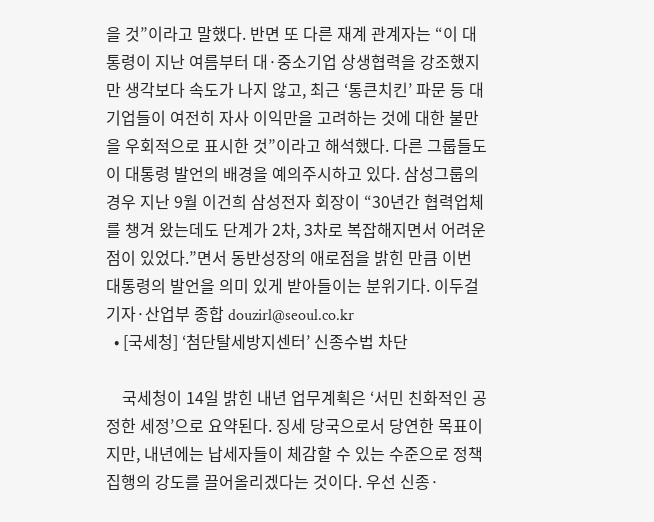을 것”이라고 말했다. 반면 또 다른 재계 관계자는 “이 대통령이 지난 여름부터 대·중소기업 상생협력을 강조했지만 생각보다 속도가 나지 않고, 최근 ‘통큰치킨’ 파문 등 대기업들이 여전히 자사 이익만을 고려하는 것에 대한 불만을 우회적으로 표시한 것”이라고 해석했다. 다른 그룹들도 이 대통령 발언의 배경을 예의주시하고 있다. 삼성그룹의 경우 지난 9월 이건희 삼성전자 회장이 “30년간 협력업체를 챙겨 왔는데도 단계가 2차, 3차로 복잡해지면서 어려운 점이 있었다.”면서 동반성장의 애로점을 밝힌 만큼 이번 대통령의 발언을 의미 있게 받아들이는 분위기다. 이두걸기자·산업부 종합 douzirl@seoul.co.kr
  • [국세청] ‘첨단탈세방지센터’ 신종수법 차단

    국세청이 14일 밝힌 내년 업무계획은 ‘서민 친화적인 공정한 세정’으로 요약된다. 징세 당국으로서 당연한 목표이지만, 내년에는 납세자들이 체감할 수 있는 수준으로 정책 집행의 강도를 끌어올리겠다는 것이다. 우선 신종·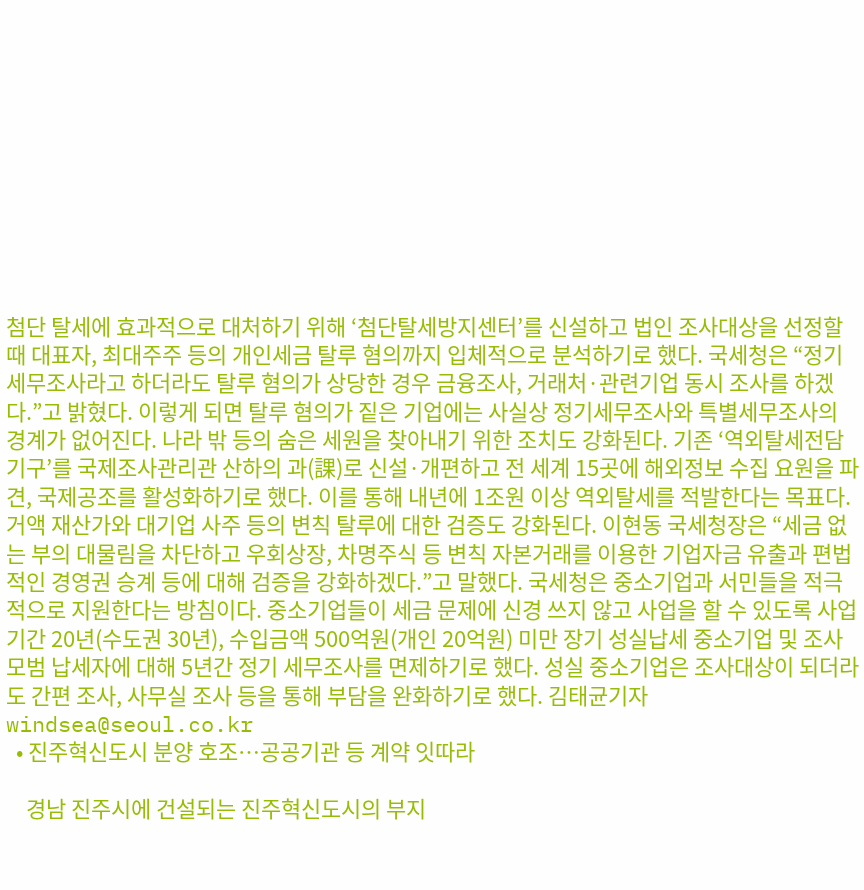첨단 탈세에 효과적으로 대처하기 위해 ‘첨단탈세방지센터’를 신설하고 법인 조사대상을 선정할 때 대표자, 최대주주 등의 개인세금 탈루 혐의까지 입체적으로 분석하기로 했다. 국세청은 “정기 세무조사라고 하더라도 탈루 혐의가 상당한 경우 금융조사, 거래처·관련기업 동시 조사를 하겠다.”고 밝혔다. 이렇게 되면 탈루 혐의가 짙은 기업에는 사실상 정기세무조사와 특별세무조사의 경계가 없어진다. 나라 밖 등의 숨은 세원을 찾아내기 위한 조치도 강화된다. 기존 ‘역외탈세전담기구’를 국제조사관리관 산하의 과(課)로 신설·개편하고 전 세계 15곳에 해외정보 수집 요원을 파견, 국제공조를 활성화하기로 했다. 이를 통해 내년에 1조원 이상 역외탈세를 적발한다는 목표다. 거액 재산가와 대기업 사주 등의 변칙 탈루에 대한 검증도 강화된다. 이현동 국세청장은 “세금 없는 부의 대물림을 차단하고 우회상장, 차명주식 등 변칙 자본거래를 이용한 기업자금 유출과 편법적인 경영권 승계 등에 대해 검증을 강화하겠다.”고 말했다. 국세청은 중소기업과 서민들을 적극적으로 지원한다는 방침이다. 중소기업들이 세금 문제에 신경 쓰지 않고 사업을 할 수 있도록 사업기간 20년(수도권 30년), 수입금액 500억원(개인 20억원) 미만 장기 성실납세 중소기업 및 조사모범 납세자에 대해 5년간 정기 세무조사를 면제하기로 했다. 성실 중소기업은 조사대상이 되더라도 간편 조사, 사무실 조사 등을 통해 부담을 완화하기로 했다. 김태균기자 windsea@seoul.co.kr
  • 진주혁신도시 분양 호조…공공기관 등 계약 잇따라

    경남 진주시에 건설되는 진주혁신도시의 부지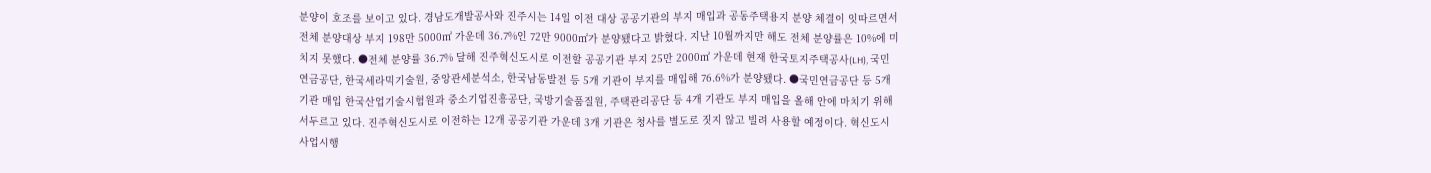분양이 호조를 보이고 있다. 경남도개발공사와 진주시는 14일 이전 대상 공공기관의 부지 매입과 공동주택용지 분양 체결이 잇따르면서 전체 분양대상 부지 198만 5000㎡ 가운데 36.7%인 72만 9000㎡가 분양됐다고 밝혔다. 지난 10월까지만 해도 전체 분양률은 10%에 미치지 못했다. ●전체 분양률 36.7% 달해 진주혁신도시로 이전할 공공기관 부지 25만 2000㎡ 가운데 현재 한국토지주택공사(LH), 국민연금공단, 한국세라믹기술원, 중앙관세분석소, 한국남동발전 등 5개 기관이 부지를 매입해 76.6%가 분양됐다. ●국민연금공단 등 5개 기관 매입 한국산업기술시험원과 중소기업진흥공단, 국방기술품질원, 주택관리공단 등 4개 기관도 부지 매입을 올해 안에 마치기 위해 서두르고 있다. 진주혁신도시로 이전하는 12개 공공기관 가운데 3개 기관은 청사를 별도로 짓지 않고 빌려 사용할 예정이다. 혁신도시 사업시행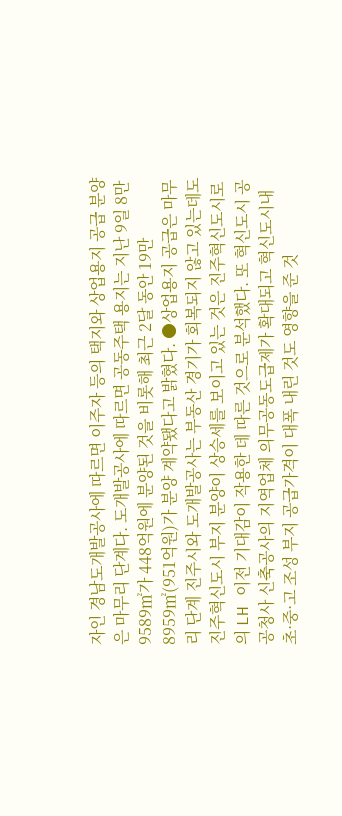자인 경남도개발공사에 따르면 이주자 등의 택지와 상업용지 공급 분양은 마무리 단계다. 도개발공사에 따르면 공동주택 용지는 지난 9일 8만 9589㎡가 448억원에 분양된 것을 비롯해 최근 2달 동안 19만 8959㎡(951억원)가 분양 계약됐다고 밝혔다. ●상업용지 공급은 마무리 단계 진주시와 도개발공사는 부동산 경기가 회복되지 않고 있는데도 진주혁신도시 부지 분양이 상승세를 보이고 있는 것은 진주혁신도시로의 LH 이전 기대감이 작용한 데 따른 것으로 분석했다. 또 혁신도시 공공청사 신축공사의 지역업체 의무공동도급제가 확대되고 혁신도시내 초·중·고 조성 부지 공급가격이 대폭 내린 것도 영향을 준 것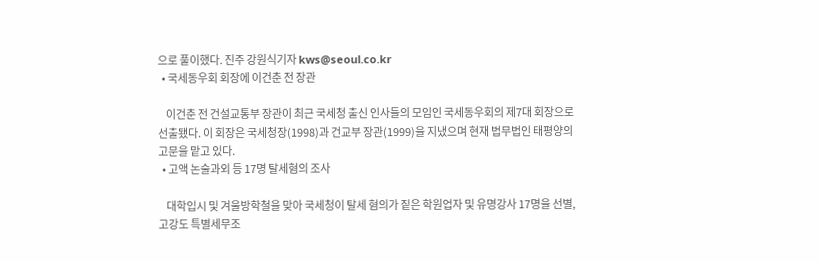으로 풀이했다. 진주 강원식기자 kws@seoul.co.kr
  • 국세동우회 회장에 이건춘 전 장관

    이건춘 전 건설교통부 장관이 최근 국세청 출신 인사들의 모임인 국세동우회의 제7대 회장으로 선출됐다. 이 회장은 국세청장(1998)과 건교부 장관(1999)을 지냈으며 현재 법무법인 태평양의 고문을 맡고 있다.
  • 고액 논술과외 등 17명 탈세혐의 조사

    대학입시 및 겨울방학철을 맞아 국세청이 탈세 혐의가 짙은 학원업자 및 유명강사 17명을 선별, 고강도 특별세무조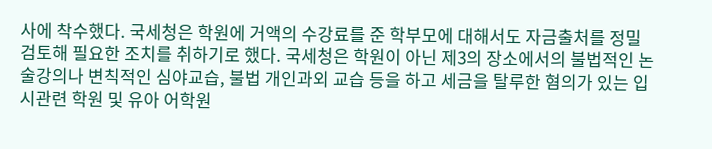사에 착수했다. 국세청은 학원에 거액의 수강료를 준 학부모에 대해서도 자금출처를 정밀 검토해 필요한 조치를 취하기로 했다. 국세청은 학원이 아닌 제3의 장소에서의 불법적인 논술강의나 변칙적인 심야교습, 불법 개인과외 교습 등을 하고 세금을 탈루한 혐의가 있는 입시관련 학원 및 유아 어학원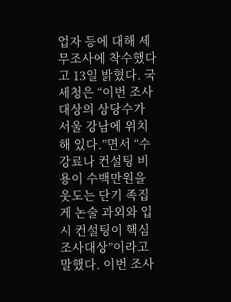업자 등에 대해 세무조사에 착수했다고 13일 밝혔다. 국세청은 “이번 조사 대상의 상당수가 서울 강남에 위치해 있다.”면서 “수강료나 컨설팅 비용이 수백만원을 웃도는 단기 족집게 논술 과외와 입시 컨설팅이 핵심 조사대상”이라고 말했다. 이번 조사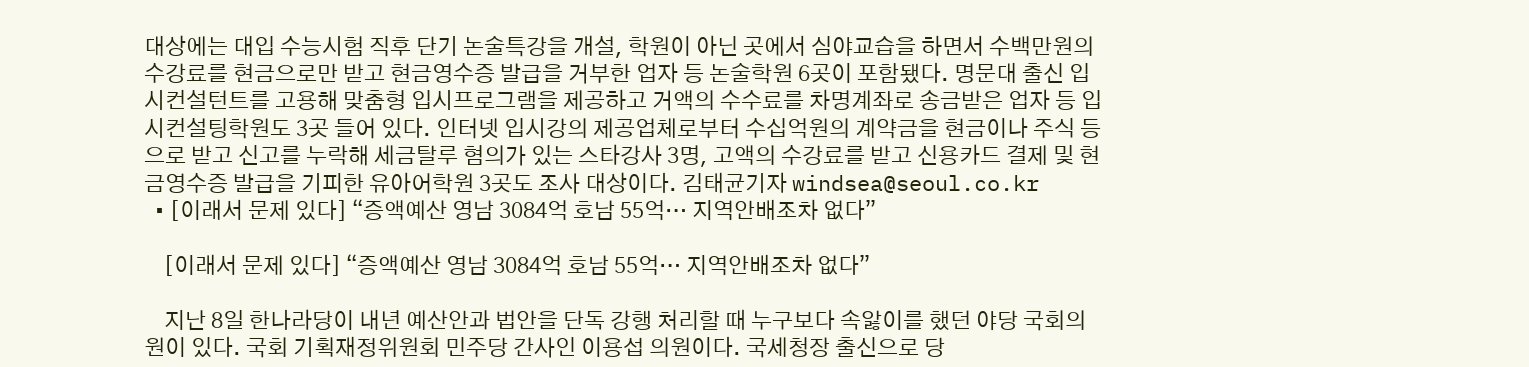대상에는 대입 수능시험 직후 단기 논술특강을 개설, 학원이 아닌 곳에서 심야교습을 하면서 수백만원의 수강료를 현금으로만 받고 현금영수증 발급을 거부한 업자 등 논술학원 6곳이 포함됐다. 명문대 출신 입시컨설턴트를 고용해 맞춤형 입시프로그램을 제공하고 거액의 수수료를 차명계좌로 송금받은 업자 등 입시컨설팅학원도 3곳 들어 있다. 인터넷 입시강의 제공업체로부터 수십억원의 계약금을 현금이나 주식 등으로 받고 신고를 누락해 세금탈루 혐의가 있는 스타강사 3명, 고액의 수강료를 받고 신용카드 결제 및 현금영수증 발급을 기피한 유아어학원 3곳도 조사 대상이다. 김태균기자 windsea@seoul.co.kr
  • [이래서 문제 있다] “증액예산 영남 3084억 호남 55억… 지역안배조차 없다”

    [이래서 문제 있다] “증액예산 영남 3084억 호남 55억… 지역안배조차 없다”

    지난 8일 한나라당이 내년 예산안과 법안을 단독 강행 처리할 때 누구보다 속앓이를 했던 야당 국회의원이 있다. 국회 기획재정위원회 민주당 간사인 이용섭 의원이다. 국세청장 출신으로 당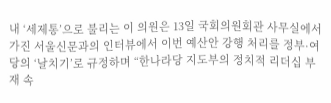내 ‘세제통’으로 불리는 이 의원은 13일 국회의원회관 사무실에서 가진 서울신문과의 인터뷰에서 이번 예산안 강행 처리를 정부·여당의 ‘날치기’로 규정하며 “한나라당 지도부의 정치적 리더십 부재 속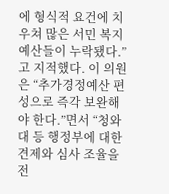에 형식적 요건에 치우쳐 많은 서민 복지 예산들이 누락됐다.”고 지적했다. 이 의원은 “추가경정예산 편성으로 즉각 보완해야 한다.”면서 “청와대 등 행정부에 대한 견제와 심사 조율을 전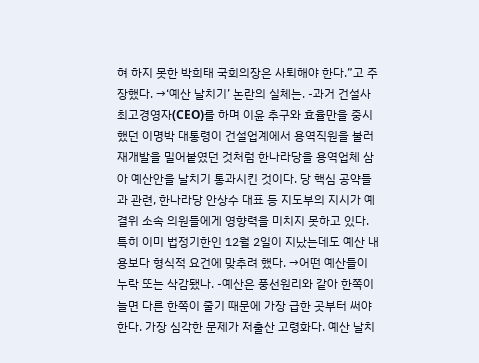혀 하지 못한 박희태 국회의장은 사퇴해야 한다.”고 주장했다. →‘예산 날치기’ 논란의 실체는. -과거 건설사 최고경영자(CEO)를 하며 이윤 추구와 효율만을 중시했던 이명박 대통령이 건설업계에서 용역직원을 불러 재개발을 밀어붙였던 것처럼 한나라당을 용역업체 삼아 예산안을 날치기 통과시킨 것이다. 당 핵심 공약들과 관련, 한나라당 안상수 대표 등 지도부의 지시가 예결위 소속 의원들에게 영향력을 미치지 못하고 있다. 특히 이미 법정기한인 12월 2일이 지났는데도 예산 내용보다 형식적 요건에 맞추려 했다. →어떤 예산들이 누락 또는 삭감됐나. -예산은 풍선원리와 같아 한쪽이 늘면 다른 한쪽이 줄기 때문에 가장 급한 곳부터 써야 한다. 가장 심각한 문제가 저출산 고령화다. 예산 날치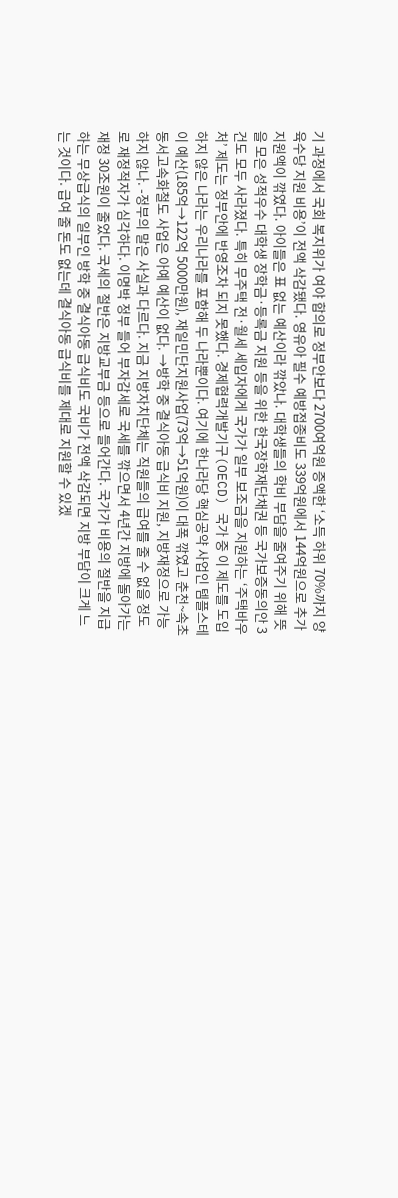기 과정에서 국회 복지위가 여야 합의로 정부안보다 2700여억원 증액한 ‘소득 하위 70%까지 양육수당 지원 비용’이 전액 삭감됐다. 영유아 필수 예방접종비도 339억원에서 144억원으로 추가지원액이 깎였다. 아이들은 표 없는 예산이라 깎았나. 대학생들의 학비 부담을 줄여주기 위해 뜻을 모은 성적우수 대학생 장학금·등록금 지원 등을 위한 한국장학재단채권 등 국가보증동의안 3건도 모두 사라졌다. 특히 무주택 전·월세 세입자에게 국가가 일부 보조금을 지원하는 ‘주택바우처’ 제도는 정부안에 반영조차 되지 못했다. 경제협력개발기구(OECD) 국가 중 이 제도를 도입하지 않은 나라는 우리나라를 포함해 두 나라뿐이다. 여기에 한나라당 핵심공약 사업인 템플스테이 예산(185억→122억 5000만원), 재일민단지원사업(73억→51억원)이 대폭 깎였고 춘천~속초 동서고속화철도 사업은 아예 예산이 없다. →방학 중 결식아동 급식비 지원, 지방재정으로 가능하지 않나. -정부의 말은 사실과 다르다. 지금 지방자치단체는 직원들의 급여를 줄 수 없을 정도로 재정적자가 심각하다. 이명박 정부 들어 부자감세로 국세를 깎으면서 4년간 지방에 돌아가는 재정 30조원이 줄었다. 국세의 절반은 지방교부금 등으로 들어간다. 국가가 비용의 절반을 지급하는 무상급식의 일부인 방학 중 결식아동 급식비도 국비가 전액 삭감되면 지방 부담이 크게 느는 것이다. 급여 줄 돈도 없는데 결식아동 급식비를 제대로 지원할 수 있겠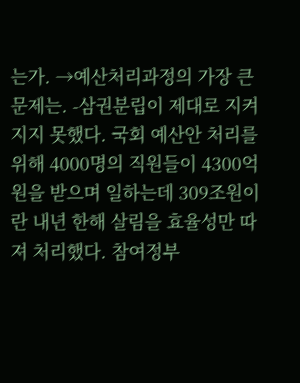는가. →예산처리과정의 가장 큰 문제는. -삼권분립이 제대로 지켜지지 못했다. 국회 예산안 처리를 위해 4000명의 직원들이 4300억원을 받으며 일하는데 309조원이란 내년 한해 살림을 효율성만 따져 처리했다. 참여정부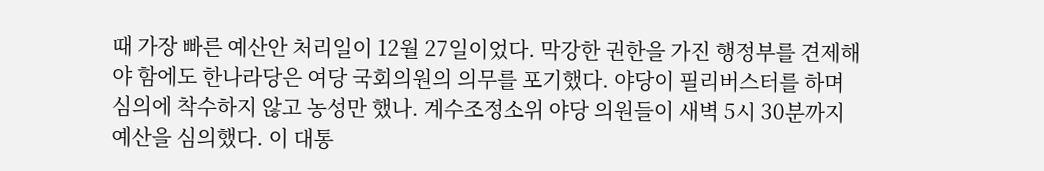때 가장 빠른 예산안 처리일이 12월 27일이었다. 막강한 권한을 가진 행정부를 견제해야 함에도 한나라당은 여당 국회의원의 의무를 포기했다. 야당이 필리버스터를 하며 심의에 착수하지 않고 농성만 했나. 계수조정소위 야당 의원들이 새벽 5시 30분까지 예산을 심의했다. 이 대통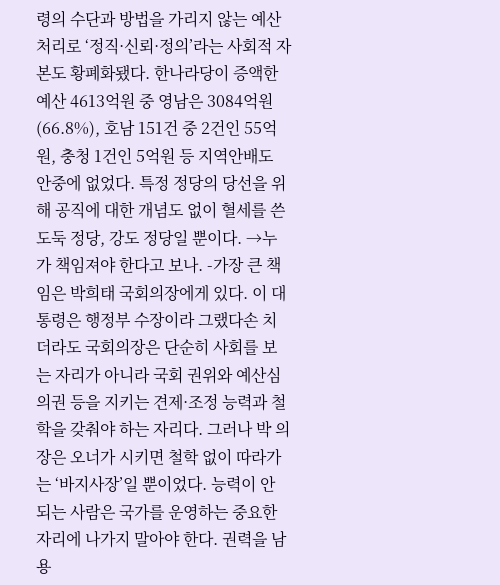령의 수단과 방법을 가리지 않는 예산 처리로 ‘정직·신뢰·정의’라는 사회적 자본도 황폐화됐다. 한나라당이 증액한 예산 4613억원 중 영남은 3084억원(66.8%), 호남 151건 중 2건인 55억원, 충청 1건인 5억원 등 지역안배도 안중에 없었다. 특정 정당의 당선을 위해 공직에 대한 개념도 없이 혈세를 쓴 도둑 정당, 강도 정당일 뿐이다. →누가 책임져야 한다고 보나. -가장 큰 책임은 박희태 국회의장에게 있다. 이 대통령은 행정부 수장이라 그랬다손 치더라도 국회의장은 단순히 사회를 보는 자리가 아니라 국회 권위와 예산심의권 등을 지키는 견제·조정 능력과 철학을 갖춰야 하는 자리다. 그러나 박 의장은 오너가 시키면 철학 없이 따라가는 ‘바지사장’일 뿐이었다. 능력이 안 되는 사람은 국가를 운영하는 중요한 자리에 나가지 말아야 한다. 권력을 남용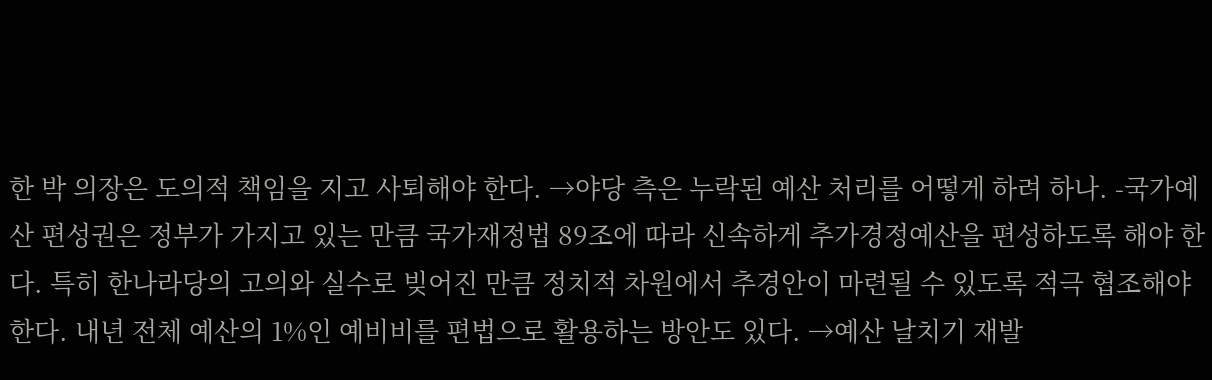한 박 의장은 도의적 책임을 지고 사퇴해야 한다. →야당 측은 누락된 예산 처리를 어떻게 하려 하나. -국가예산 편성권은 정부가 가지고 있는 만큼 국가재정법 89조에 따라 신속하게 추가경정예산을 편성하도록 해야 한다. 특히 한나라당의 고의와 실수로 빚어진 만큼 정치적 차원에서 추경안이 마련될 수 있도록 적극 협조해야 한다. 내년 전체 예산의 1%인 예비비를 편법으로 활용하는 방안도 있다. →예산 날치기 재발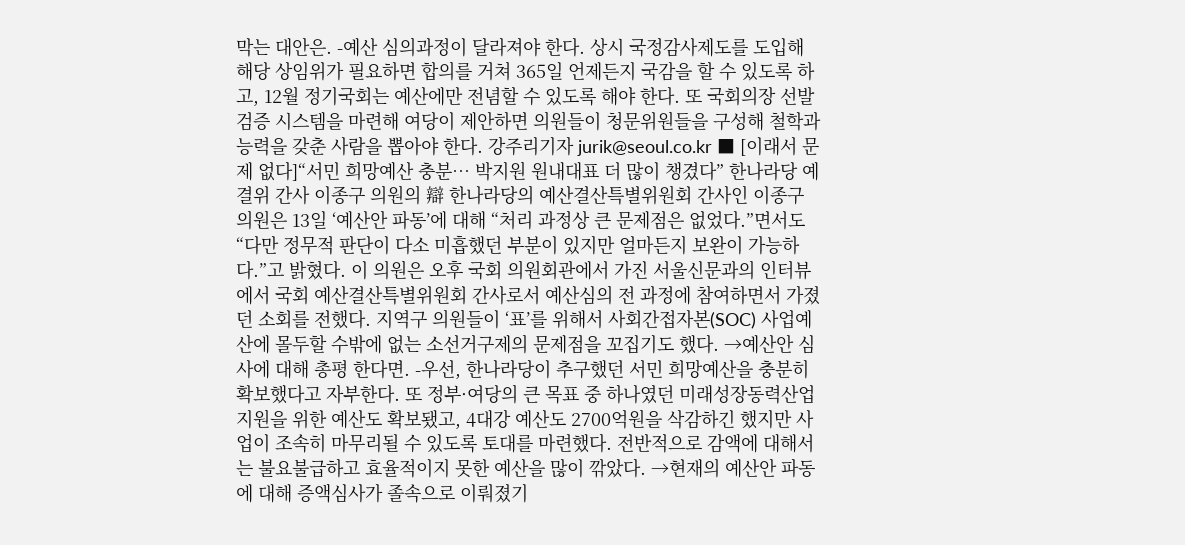막는 대안은. -예산 심의과정이 달라져야 한다. 상시 국정감사제도를 도입해 해당 상임위가 필요하면 합의를 거쳐 365일 언제든지 국감을 할 수 있도록 하고, 12월 정기국회는 예산에만 전념할 수 있도록 해야 한다. 또 국회의장 선발 검증 시스템을 마련해 여당이 제안하면 의원들이 청문위원들을 구성해 철학과 능력을 갖춘 사람을 뽑아야 한다. 강주리기자 jurik@seoul.co.kr ■ [이래서 문제 없다]“서민 희망예산 충분… 박지원 원내대표 더 많이 챙겼다” 한나라당 예결위 간사 이종구 의원의 辯 한나라당의 예산결산특별위원회 간사인 이종구 의원은 13일 ‘예산안 파동’에 대해 “처리 과정상 큰 문제점은 없었다.”면서도 “다만 정무적 판단이 다소 미흡했던 부분이 있지만 얼마든지 보완이 가능하다.”고 밝혔다. 이 의원은 오후 국회 의원회관에서 가진 서울신문과의 인터뷰에서 국회 예산결산특별위원회 간사로서 예산심의 전 과정에 참여하면서 가졌던 소회를 전했다. 지역구 의원들이 ‘표’를 위해서 사회간접자본(SOC) 사업예산에 몰두할 수밖에 없는 소선거구제의 문제점을 꼬집기도 했다. →예산안 심사에 대해 총평 한다면. -우선, 한나라당이 추구했던 서민 희망예산을 충분히 확보했다고 자부한다. 또 정부·여당의 큰 목표 중 하나였던 미래성장동력산업 지원을 위한 예산도 확보됐고, 4대강 예산도 2700억원을 삭감하긴 했지만 사업이 조속히 마무리될 수 있도록 토대를 마련했다. 전반적으로 감액에 대해서는 불요불급하고 효율적이지 못한 예산을 많이 깎았다. →현재의 예산안 파동에 대해 증액심사가 졸속으로 이뤄졌기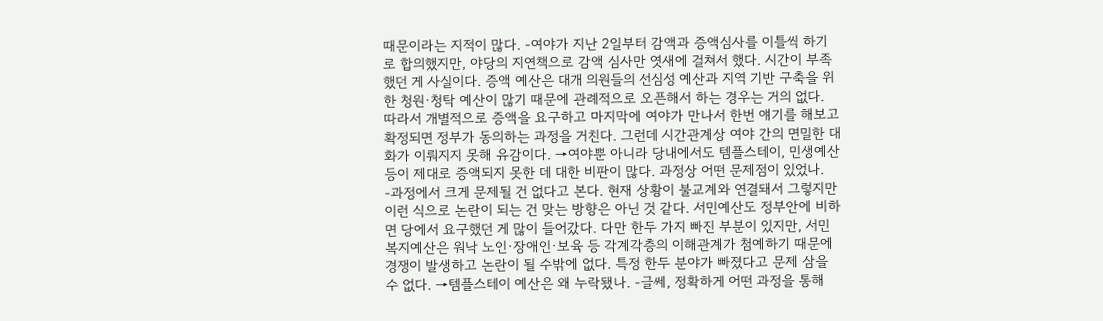때문이라는 지적이 많다. -여야가 지난 2일부터 감액과 증액심사를 이틀씩 하기로 합의했지만, 야당의 지연책으로 감액 심사만 엿새에 걸쳐서 했다. 시간이 부족했던 게 사실이다. 증액 예산은 대개 의원들의 선심성 예산과 지역 기반 구축을 위한 청원·청탁 예산이 많기 때문에 관례적으로 오픈해서 하는 경우는 거의 없다. 따라서 개별적으로 증액을 요구하고 마지막에 여야가 만나서 한번 얘기를 해보고 확정되면 정부가 동의하는 과정을 거친다. 그런데 시간관계상 여야 간의 면밀한 대화가 이뤄지지 못해 유감이다. →여야뿐 아니라 당내에서도 템플스테이, 민생예산 등이 제대로 증액되지 못한 데 대한 비판이 많다. 과정상 어떤 문제점이 있었나. -과정에서 크게 문제될 건 없다고 본다. 현재 상황이 불교계와 연결돼서 그렇지만 이런 식으로 논란이 되는 건 맞는 방향은 아닌 것 같다. 서민예산도 정부안에 비하면 당에서 요구했던 게 많이 들어갔다. 다만 한두 가지 빠진 부분이 있지만, 서민 복지예산은 워낙 노인·장애인·보육 등 각계각층의 이해관계가 첨예하기 때문에 경쟁이 발생하고 논란이 될 수밖에 없다. 특정 한두 분야가 빠졌다고 문제 삼을 수 없다. →템플스테이 예산은 왜 누락됐나. -글쎄, 정확하게 어떤 과정을 통해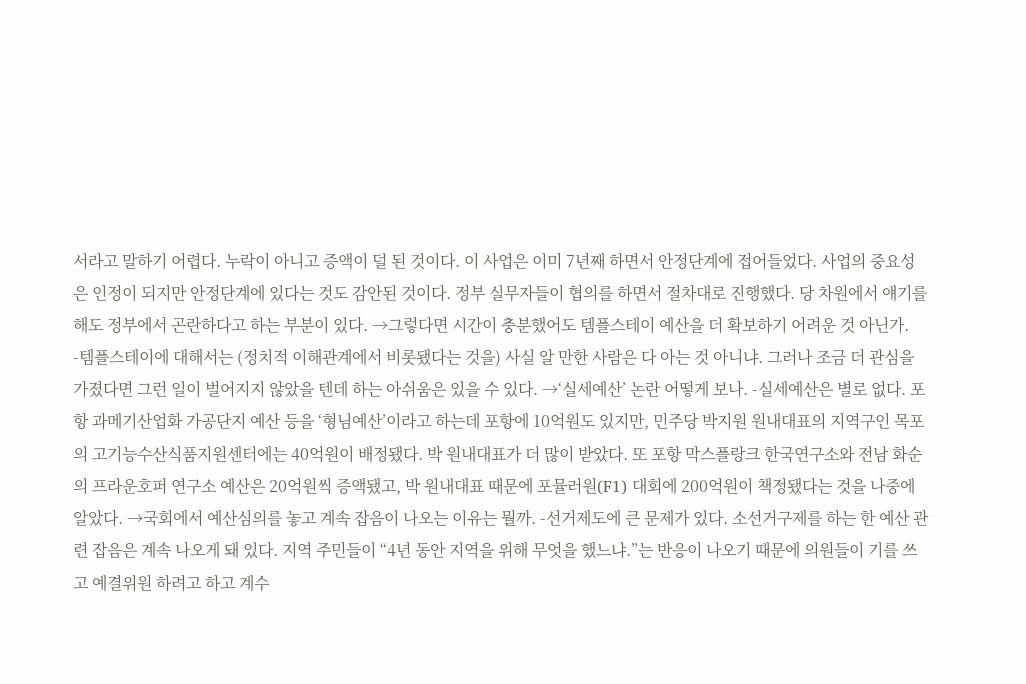서라고 말하기 어렵다. 누락이 아니고 증액이 덜 된 것이다. 이 사업은 이미 7년째 하면서 안정단계에 접어들었다. 사업의 중요성은 인정이 되지만 안정단계에 있다는 것도 감안된 것이다. 정부 실무자들이 협의를 하면서 절차대로 진행했다. 당 차원에서 얘기를 해도 정부에서 곤란하다고 하는 부분이 있다. →그렇다면 시간이 충분했어도 템플스테이 예산을 더 확보하기 어려운 것 아닌가. -템플스테이에 대해서는 (정치적 이해관계에서 비롯됐다는 것을) 사실 알 만한 사람은 다 아는 것 아니냐. 그러나 조금 더 관심을 가졌다면 그런 일이 벌어지지 않았을 텐데 하는 아쉬움은 있을 수 있다. →‘실세예산’ 논란 어떻게 보나. -실세예산은 별로 없다. 포항 과메기산업화 가공단지 예산 등을 ‘형님예산’이라고 하는데 포항에 10억원도 있지만, 민주당 박지원 원내대표의 지역구인 목포의 고기능수산식품지원센터에는 40억원이 배정됐다. 박 원내대표가 더 많이 받았다. 또 포항 막스플랑크 한국연구소와 전남 화순의 프라운호퍼 연구소 예산은 20억원씩 증액됐고, 박 원내대표 때문에 포뮬러원(F1) 대회에 200억원이 책정됐다는 것을 나중에 알았다. →국회에서 예산심의를 놓고 계속 잡음이 나오는 이유는 뭘까. -선거제도에 큰 문제가 있다. 소선거구제를 하는 한 예산 관련 잡음은 계속 나오게 돼 있다. 지역 주민들이 “4년 동안 지역을 위해 무엇을 했느냐.”는 반응이 나오기 때문에 의원들이 기를 쓰고 예결위원 하려고 하고 계수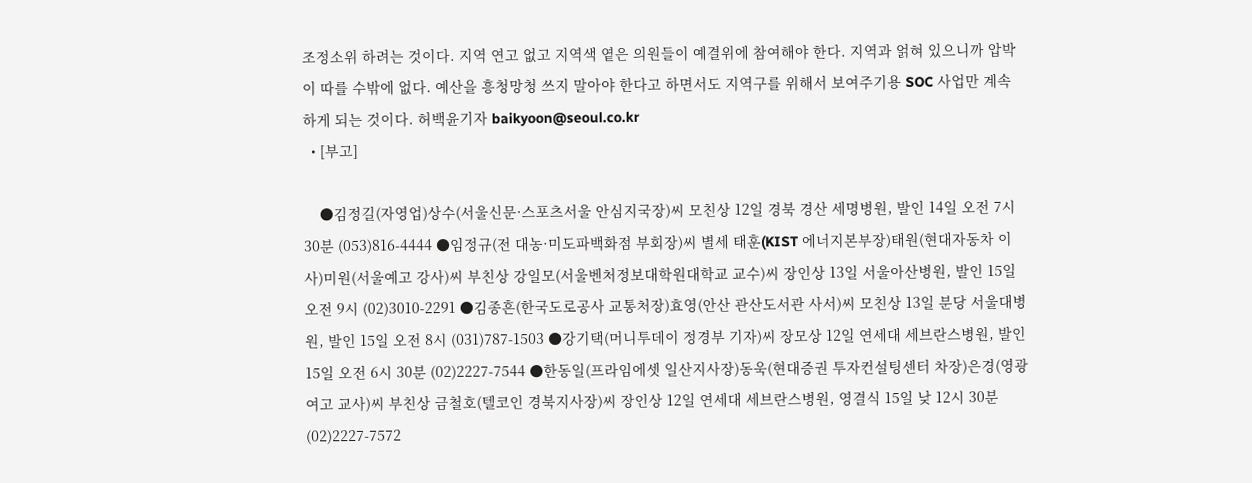조정소위 하려는 것이다. 지역 연고 없고 지역색 옅은 의원들이 예결위에 참여해야 한다. 지역과 얽혀 있으니까 압박이 따를 수밖에 없다. 예산을 흥청망청 쓰지 말아야 한다고 하면서도 지역구를 위해서 보여주기용 SOC 사업만 계속 하게 되는 것이다. 허백윤기자 baikyoon@seoul.co.kr
  • [부고]

    ●김정길(자영업)상수(서울신문·스포츠서울 안심지국장)씨 모친상 12일 경북 경산 세명병원, 발인 14일 오전 7시 30분 (053)816-4444 ●임정규(전 대농·미도파백화점 부회장)씨 별세 태훈(KIST 에너지본부장)태원(현대자동차 이사)미원(서울예고 강사)씨 부친상 강일모(서울벤처정보대학원대학교 교수)씨 장인상 13일 서울아산병원, 발인 15일 오전 9시 (02)3010-2291 ●김종흔(한국도로공사 교통처장)효영(안산 관산도서관 사서)씨 모친상 13일 분당 서울대병원, 발인 15일 오전 8시 (031)787-1503 ●강기택(머니투데이 정경부 기자)씨 장모상 12일 연세대 세브란스병원, 발인 15일 오전 6시 30분 (02)2227-7544 ●한동일(프라임에셋 일산지사장)동욱(현대증권 투자컨설팅센터 차장)은경(영광여고 교사)씨 부친상 금철호(텔코인 경북지사장)씨 장인상 12일 연세대 세브란스병원, 영결식 15일 낮 12시 30분 (02)2227-7572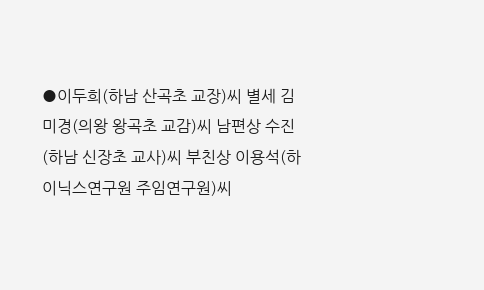●이두희(하남 산곡초 교장)씨 별세 김미경(의왕 왕곡초 교감)씨 남편상 수진(하남 신장초 교사)씨 부친상 이용석(하이닉스연구원 주임연구원)씨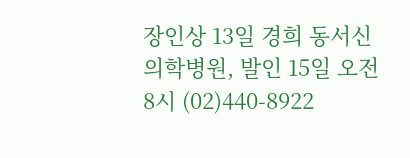장인상 13일 경희 동서신의학병원, 발인 15일 오전 8시 (02)440-8922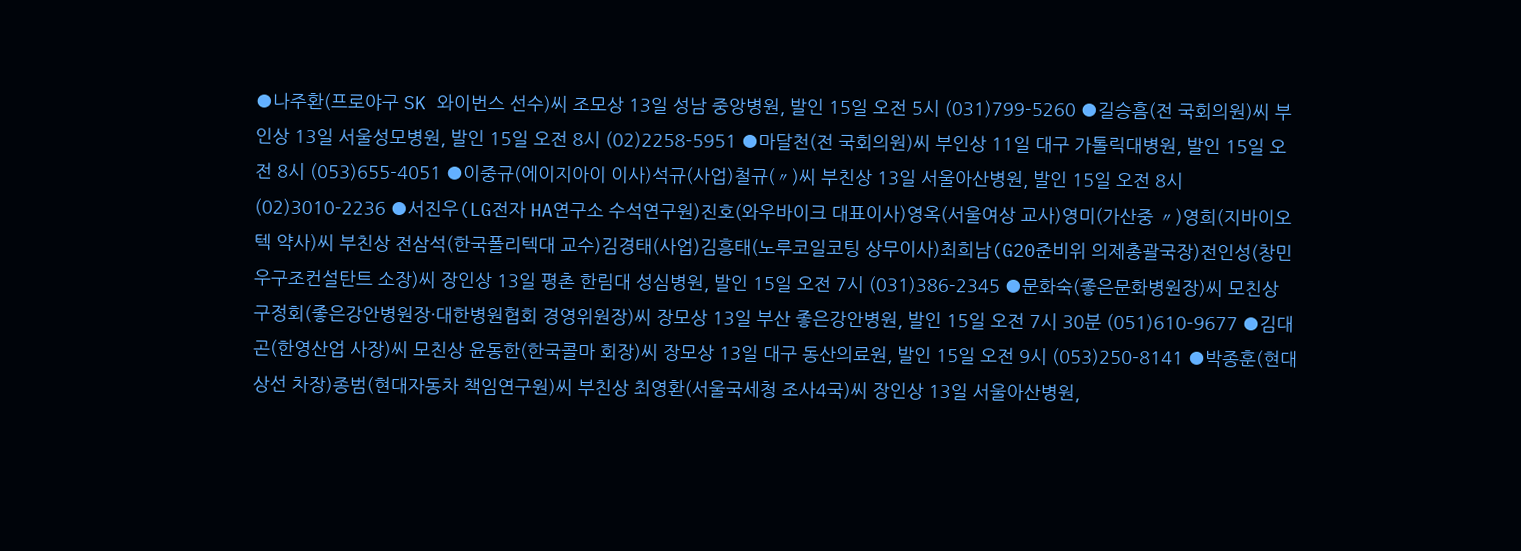●나주환(프로야구 SK 와이번스 선수)씨 조모상 13일 성남 중앙병원, 발인 15일 오전 5시 (031)799-5260 ●길승흠(전 국회의원)씨 부인상 13일 서울성모병원, 발인 15일 오전 8시 (02)2258-5951 ●마달천(전 국회의원)씨 부인상 11일 대구 가톨릭대병원, 발인 15일 오전 8시 (053)655-4051 ●이중규(에이지아이 이사)석규(사업)철규(〃)씨 부친상 13일 서울아산병원, 발인 15일 오전 8시 (02)3010-2236 ●서진우(LG전자 HA연구소 수석연구원)진호(와우바이크 대표이사)영옥(서울여상 교사)영미(가산중 〃)영희(지바이오텍 약사)씨 부친상 전삼석(한국폴리텍대 교수)김경태(사업)김흥태(노루코일코팅 상무이사)최희남(G20준비위 의제총괄국장)전인성(창민우구조컨설탄트 소장)씨 장인상 13일 평촌 한림대 성심병원, 발인 15일 오전 7시 (031)386-2345 ●문화숙(좋은문화병원장)씨 모친상 구정회(좋은강안병원장·대한병원협회 경영위원장)씨 장모상 13일 부산 좋은강안병원, 발인 15일 오전 7시 30분 (051)610-9677 ●김대곤(한영산업 사장)씨 모친상 윤동한(한국콜마 회장)씨 장모상 13일 대구 동산의료원, 발인 15일 오전 9시 (053)250-8141 ●박종훈(현대상선 차장)종범(현대자동차 책임연구원)씨 부친상 최영환(서울국세청 조사4국)씨 장인상 13일 서울아산병원,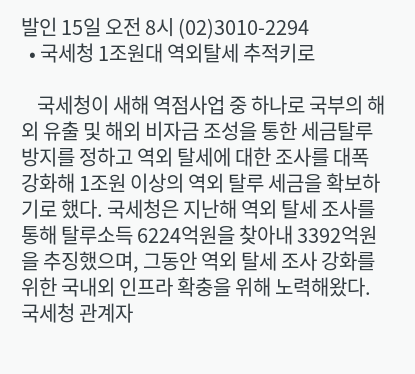발인 15일 오전 8시 (02)3010-2294
  • 국세청 1조원대 역외탈세 추적키로

    국세청이 새해 역점사업 중 하나로 국부의 해외 유출 및 해외 비자금 조성을 통한 세금탈루 방지를 정하고 역외 탈세에 대한 조사를 대폭 강화해 1조원 이상의 역외 탈루 세금을 확보하기로 했다. 국세청은 지난해 역외 탈세 조사를 통해 탈루소득 6224억원을 찾아내 3392억원을 추징했으며, 그동안 역외 탈세 조사 강화를 위한 국내외 인프라 확충을 위해 노력해왔다. 국세청 관계자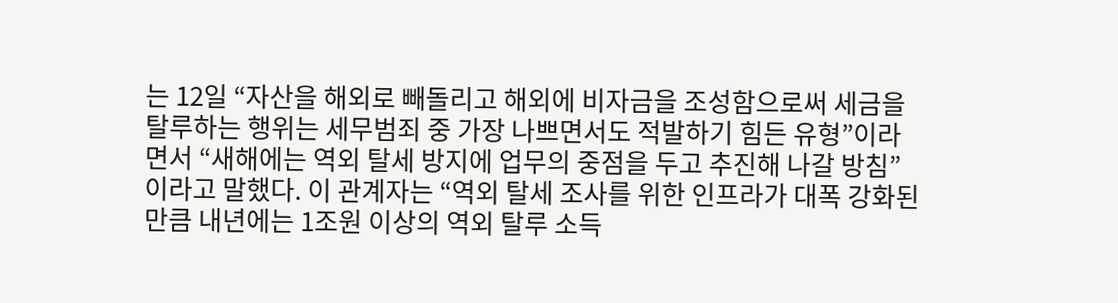는 12일 “자산을 해외로 빼돌리고 해외에 비자금을 조성함으로써 세금을 탈루하는 행위는 세무범죄 중 가장 나쁘면서도 적발하기 힘든 유형”이라면서 “새해에는 역외 탈세 방지에 업무의 중점을 두고 추진해 나갈 방침”이라고 말했다. 이 관계자는 “역외 탈세 조사를 위한 인프라가 대폭 강화된 만큼 내년에는 1조원 이상의 역외 탈루 소득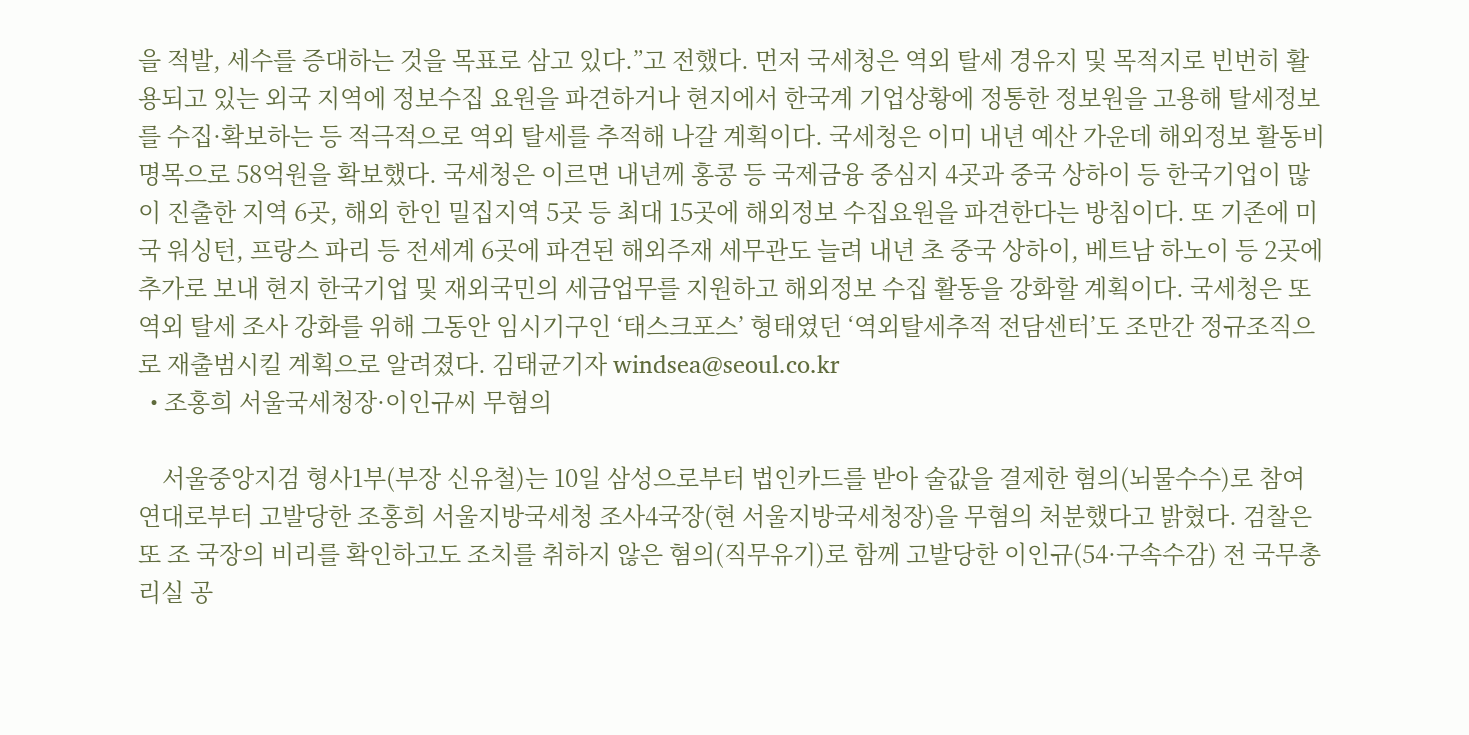을 적발, 세수를 증대하는 것을 목표로 삼고 있다.”고 전했다. 먼저 국세청은 역외 탈세 경유지 및 목적지로 빈번히 활용되고 있는 외국 지역에 정보수집 요원을 파견하거나 현지에서 한국계 기업상황에 정통한 정보원을 고용해 탈세정보를 수집·확보하는 등 적극적으로 역외 탈세를 추적해 나갈 계획이다. 국세청은 이미 내년 예산 가운데 해외정보 활동비 명목으로 58억원을 확보했다. 국세청은 이르면 내년께 홍콩 등 국제금융 중심지 4곳과 중국 상하이 등 한국기업이 많이 진출한 지역 6곳, 해외 한인 밀집지역 5곳 등 최대 15곳에 해외정보 수집요원을 파견한다는 방침이다. 또 기존에 미국 워싱턴, 프랑스 파리 등 전세계 6곳에 파견된 해외주재 세무관도 늘려 내년 초 중국 상하이, 베트남 하노이 등 2곳에 추가로 보내 현지 한국기업 및 재외국민의 세금업무를 지원하고 해외정보 수집 활동을 강화할 계획이다. 국세청은 또 역외 탈세 조사 강화를 위해 그동안 임시기구인 ‘태스크포스’ 형태였던 ‘역외탈세추적 전담센터’도 조만간 정규조직으로 재출범시킬 계획으로 알려졌다. 김태균기자 windsea@seoul.co.kr
  • 조홍희 서울국세청장·이인규씨 무혐의

    서울중앙지검 형사1부(부장 신유철)는 10일 삼성으로부터 법인카드를 받아 술값을 결제한 혐의(뇌물수수)로 참여연대로부터 고발당한 조홍희 서울지방국세청 조사4국장(현 서울지방국세청장)을 무혐의 처분했다고 밝혔다. 검찰은 또 조 국장의 비리를 확인하고도 조치를 취하지 않은 혐의(직무유기)로 함께 고발당한 이인규(54·구속수감) 전 국무총리실 공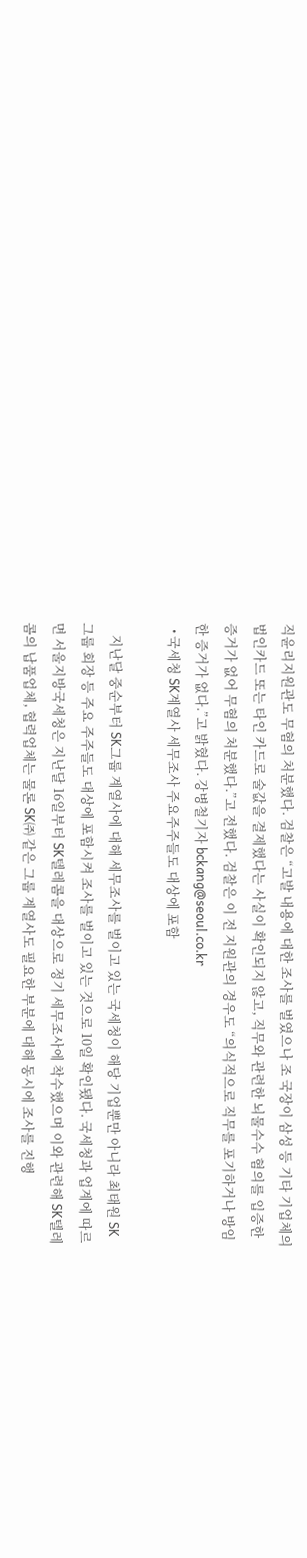직윤리지원관도 무혐의 처분했다. 검찰은 “고발 내용에 대한 조사를 벌였으나 조 국장이 삼성 등 기타 기업체의 법인카드 또는 타인 카드로 술값을 결제했다는 사실이 확인되지 않고, 직무와 관련한 뇌물수수 혐의를 입증한 증거가 없어 무혐의 처분했다.”고 전했다. 검찰은 이 전 지원관의 경우도 “의식적으로 직무를 포기하거나 방임한 증거가 없다.”고 밝혔다. 강병철기자 bckang@seoul.co.kr
  • 국세청 SK계열사 세무조사 주요주주들도 대상에 포함

    지난달 중순부터 SK그룹 계열사에 대해 세무조사를 벌이고 있는 국세청이 해당 기업뿐만 아니라 최태원 SK그룹 회장 등 주요 주주들도 대상에 포함시켜 조사를 벌이고 있는 것으로 10일 확인됐다. 국세청과 업계에 따르면 서울지방국세청은 지난달 16일부터 SK텔레콤을 대상으로 정기 세무조사에 착수했으며 이와 관련해 SK텔레콤의 납품업체, 협력업체는 물론 SK㈜ 같은 그룹 계열사도 필요한 부분에 대해 동시에 조사를 진행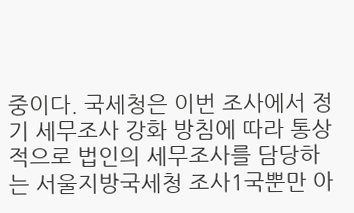중이다. 국세청은 이번 조사에서 정기 세무조사 강화 방침에 따라 통상적으로 법인의 세무조사를 담당하는 서울지방국세청 조사1국뿐만 아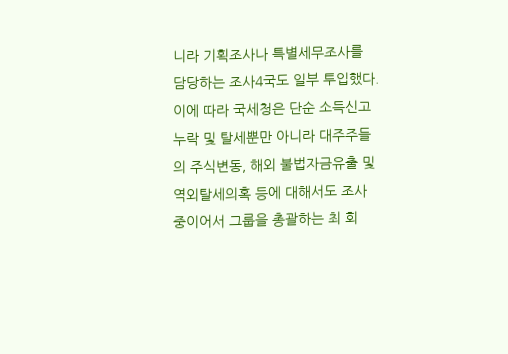니라 기획조사나 특별세무조사를 담당하는 조사4국도 일부 투입했다. 이에 따라 국세청은 단순 소득신고 누락 및 탈세뿐만 아니라 대주주들의 주식변동, 해외 불법자금유출 및 역외탈세의혹 등에 대해서도 조사 중이어서 그룹을 총괄하는 최 회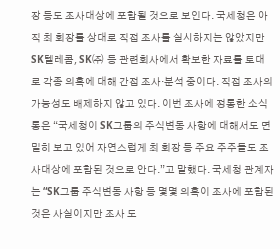장 등도 조사대상에 포함될 것으로 보인다. 국세청은 아직 최 회장를 상대로 직접 조사를 실시하지는 않았지만 SK텔레콤, SK㈜ 등 관련회사에서 확보한 자료를 토대로 각종 의혹에 대해 간접 조사·분석 중이다. 직접 조사의 가능성도 배제하지 않고 있다. 이번 조사에 정통한 소식통은 “국세청이 SK그룹의 주식변동 사항에 대해서도 면밀히 보고 있어 자연스럽게 최 회장 등 주요 주주들도 조사대상에 포함된 것으로 안다.”고 말했다. 국세청 관계자는 “SK그룹 주식변동 사항 등 몇몇 의혹이 조사에 포함된 것은 사실이지만 조사 도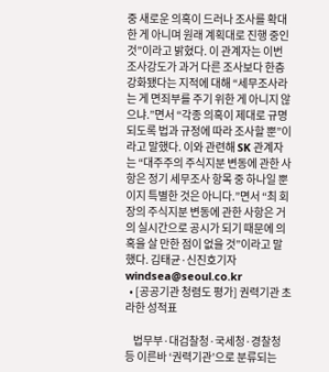중 새로운 의혹이 드러나 조사를 확대한 게 아니며 원래 계획대로 진행 중인 것”이라고 밝혔다. 이 관계자는 이번 조사강도가 과거 다른 조사보다 한층 강화됐다는 지적에 대해 “세무조사라는 게 면죄부를 주기 위한 게 아니지 않으냐.”면서 “각종 의혹이 제대로 규명되도록 법과 규정에 따라 조사할 뿐”이라고 말했다. 이와 관련해 SK 관계자는 “대주주의 주식지분 변동에 관한 사항은 정기 세무조사 항목 중 하나일 뿐이지 특별한 것은 아니다.”면서 “최 회장의 주식지분 변동에 관한 사항은 거의 실시간으로 공시가 되기 때문에 의혹을 살 만한 점이 없을 것”이라고 말했다. 김태균·신진호기자 windsea@seoul.co.kr
  • [공공기관 청렴도 평가] 권력기관 초라한 성적표

    법무부·대검찰청·국세청·경찰청 등 이른바 ‘권력기관’으로 분류되는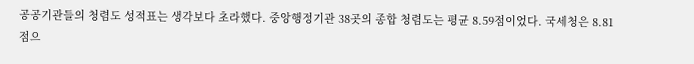공공기관들의 청렴도 성적표는 생각보다 초라했다. 중앙행정기관 38곳의 종합 청렴도는 평균 8.59점이었다. 국세청은 8.81점으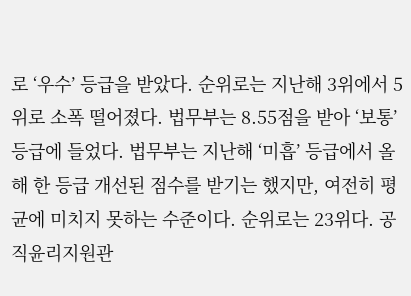로 ‘우수’ 등급을 받았다. 순위로는 지난해 3위에서 5위로 소폭 떨어졌다. 법무부는 8.55점을 받아 ‘보통’ 등급에 들었다. 법무부는 지난해 ‘미흡’ 등급에서 올해 한 등급 개선된 점수를 받기는 했지만, 여전히 평균에 미치지 못하는 수준이다. 순위로는 23위다. 공직윤리지원관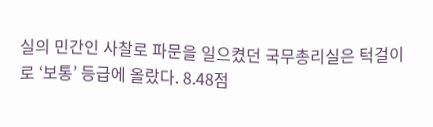실의 민간인 사찰로 파문을 일으켰던 국무총리실은 턱걸이로 ‘보통’ 등급에 올랐다. 8.48점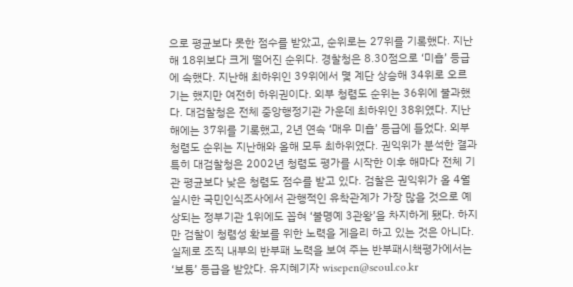으로 평균보다 못한 점수를 받았고, 순위로는 27위를 기록했다. 지난해 18위보다 크게 떨어진 순위다. 경찰청은 8.30점으로 ‘미흡’ 등급에 속했다. 지난해 최하위인 39위에서 몇 계단 상승해 34위로 오르기는 했지만 여전히 하위권이다. 외부 청렴도 순위는 36위에 불과했다. 대검찰청은 전체 중앙행정기관 가운데 최하위인 38위였다. 지난해에는 37위를 기록했고, 2년 연속 ‘매우 미흡’ 등급에 들었다. 외부 청렴도 순위는 지난해와 올해 모두 최하위였다. 권익위가 분석한 결과 특히 대검찰청은 2002년 청렴도 평가를 시작한 이후 해마다 전체 기관 평균보다 낮은 청렴도 점수를 받고 있다. 검찰은 권익위가 올 4월 실시한 국민인식조사에서 관행적인 유착관계가 가장 많을 것으로 예상되는 정부기관 1위에도 꼽혀 ‘불명예 3관왕’을 차지하게 됐다. 하지만 검찰이 청렴성 확보를 위한 노력을 게을리 하고 있는 것은 아니다. 실제로 조직 내부의 반부패 노력을 보여 주는 반부패시책평가에서는 ‘보통’ 등급을 받았다. 유지혜기자 wisepen@seoul.co.kr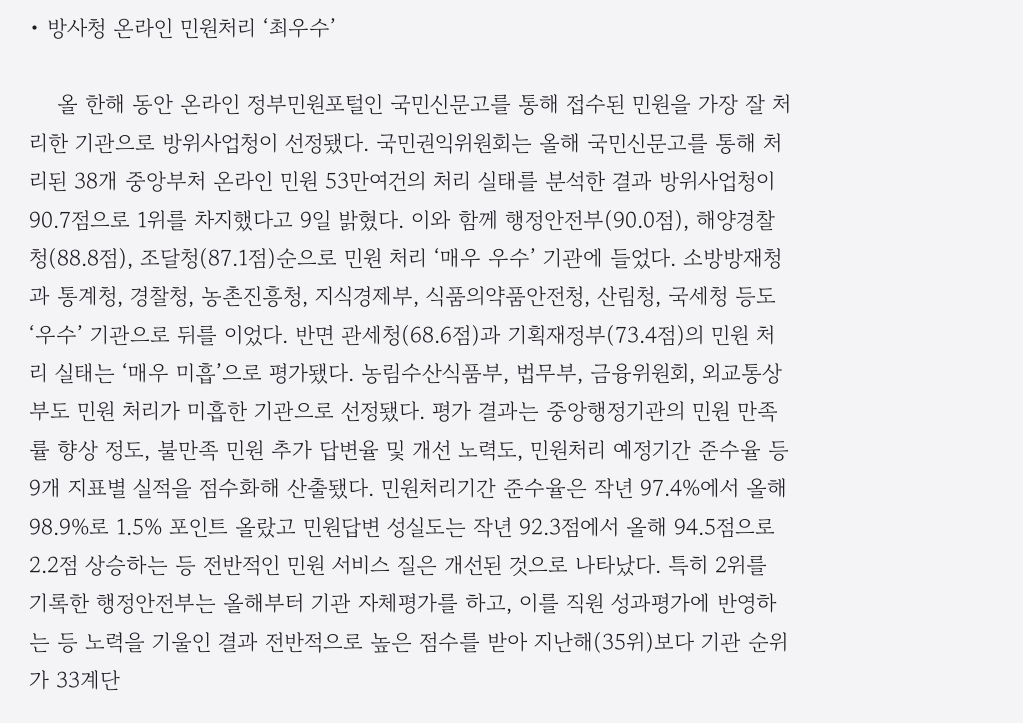• 방사청 온라인 민원처리 ‘최우수’

    올 한해 동안 온라인 정부민원포털인 국민신문고를 통해 접수된 민원을 가장 잘 처리한 기관으로 방위사업청이 선정됐다. 국민권익위원회는 올해 국민신문고를 통해 처리된 38개 중앙부처 온라인 민원 53만여건의 처리 실태를 분석한 결과 방위사업청이 90.7점으로 1위를 차지했다고 9일 밝혔다. 이와 함께 행정안전부(90.0점), 해양경찰청(88.8점), 조달청(87.1점)순으로 민원 처리 ‘매우 우수’ 기관에 들었다. 소방방재청과 통계청, 경찰청, 농촌진흥청, 지식경제부, 식품의약품안전청, 산림청, 국세청 등도 ‘우수’ 기관으로 뒤를 이었다. 반면 관세청(68.6점)과 기획재정부(73.4점)의 민원 처리 실태는 ‘매우 미흡’으로 평가됐다. 농림수산식품부, 법무부, 금융위원회, 외교통상부도 민원 처리가 미흡한 기관으로 선정됐다. 평가 결과는 중앙행정기관의 민원 만족률 향상 정도, 불만족 민원 추가 답변율 및 개선 노력도, 민원처리 예정기간 준수율 등 9개 지표별 실적을 점수화해 산출됐다. 민원처리기간 준수율은 작년 97.4%에서 올해 98.9%로 1.5% 포인트 올랐고 민원답변 성실도는 작년 92.3점에서 올해 94.5점으로 2.2점 상승하는 등 전반적인 민원 서비스 질은 개선된 것으로 나타났다. 특히 2위를 기록한 행정안전부는 올해부터 기관 자체평가를 하고, 이를 직원 성과평가에 반영하는 등 노력을 기울인 결과 전반적으로 높은 점수를 받아 지난해(35위)보다 기관 순위가 33계단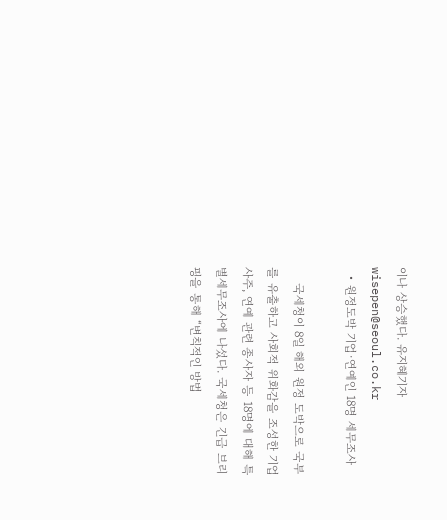이나 상승했다. 유지혜기자 wisepen@seoul.co.kr
  • 원정도박 기업·연예인 18명 세무조사

    국세청이 8일 해외 원정 도박으로 국부를 유출하고 사회적 위화감을 조성한 기업 사주, 연예 관련 종사자 등 18명에 대해 특별세무조사에 나섰다. 국세청은 긴급 브리핑을 통해 “변칙적인 방법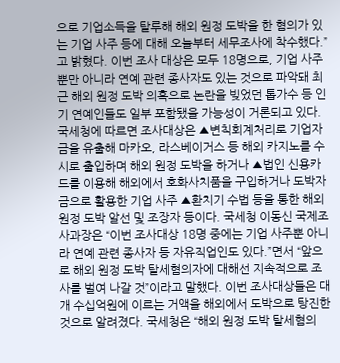으로 기업소득을 탈루해 해외 원정 도박을 한 혐의가 있는 기업 사주 등에 대해 오늘부터 세무조사에 착수했다.”고 밝혔다. 이번 조사 대상은 모두 18명으로, 기업 사주뿐만 아니라 연예 관련 종사자도 있는 것으로 파악돼 최근 해외 원정 도박 의혹으로 논란을 빚었던 톱가수 등 인기 연예인들도 일부 포함됐을 가능성이 거론되고 있다. 국세청에 따르면 조사대상은 ▲변칙회계처리로 기업자금을 유출해 마카오, 라스베이거스 등 해외 카지노를 수시로 출입하며 해외 원정 도박을 하거나 ▲법인 신용카드를 이용해 해외에서 호화사치품을 구입하거나 도박자금으로 활용한 기업 사주 ▲환치기 수법 등을 통한 해외 원정 도박 알선 및 조장자 등이다. 국세청 이동신 국제조사과장은 “이번 조사대상 18명 중에는 기업 사주뿐 아니라 연예 관련 종사자 등 자유직업인도 있다.”면서 “앞으로 해외 원정 도박 탈세혐의자에 대해선 지속적으로 조사를 벌여 나갈 것”이라고 말했다. 이번 조사대상들은 대개 수십억원에 이르는 거액을 해외에서 도박으로 탕진한 것으로 알려졌다. 국세청은 “해외 원정 도박 탈세혐의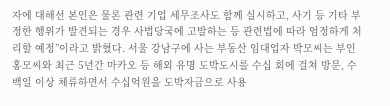자에 대해선 본인은 물론 관련 기업 세무조사도 함께 실시하고, 사기 등 기타 부정한 행위가 발견되는 경우 사법당국에 고발하는 등 관련법에 따라 엄정하게 처리할 예정”이라고 밝혔다. 서울 강남구에 사는 부동산 임대업자 박모씨는 부인 홍모씨와 최근 5년간 마카오 등 해외 유명 도박도시를 수십 회에 걸쳐 방문, 수백일 이상 체류하면서 수십억원을 도박자금으로 사용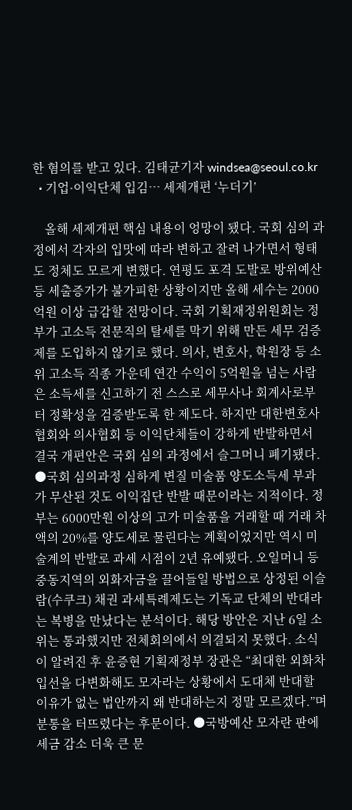한 혐의를 받고 있다. 김태균기자 windsea@seoul.co.kr
  • 기업·이익단체 입김… 세제개편 ‘누더기’

    올해 세제개편 핵심 내용이 엉망이 됐다. 국회 심의 과정에서 각자의 입맛에 따라 변하고 잘려 나가면서 형태도 정체도 모르게 변했다. 연평도 포격 도발로 방위예산 등 세출증가가 불가피한 상황이지만 올해 세수는 2000억원 이상 급감할 전망이다. 국회 기획재정위원회는 정부가 고소득 전문직의 탈세를 막기 위해 만든 세무 검증제를 도입하지 않기로 했다. 의사, 변호사, 학원장 등 소위 고소득 직종 가운데 연간 수익이 5억원을 넘는 사람은 소득세를 신고하기 전 스스로 세무사나 회계사로부터 정확성을 검증받도록 한 제도다. 하지만 대한변호사협회와 의사협회 등 이익단체들이 강하게 반발하면서 결국 개편안은 국회 심의 과정에서 슬그머니 폐기됐다. ●국회 심의과정 심하게 변질 미술품 양도소득세 부과가 무산된 것도 이익집단 반발 때문이라는 지적이다. 정부는 6000만원 이상의 고가 미술품을 거래할 때 거래 차액의 20%를 양도세로 물린다는 계획이었지만 역시 미술계의 반발로 과세 시점이 2년 유예됐다. 오일머니 등 중동지역의 외화자금을 끌어들일 방법으로 상정된 이슬람(수쿠크) 채권 과세특례제도는 기독교 단체의 반대라는 복병을 만났다는 분석이다. 해당 방안은 지난 6일 소위는 통과했지만 전체회의에서 의결되지 못했다. 소식이 알려진 후 윤증현 기획재정부 장관은 “최대한 외화차입선을 다변화해도 모자라는 상황에서 도대체 반대할 이유가 없는 법안까지 왜 반대하는지 정말 모르겠다.”며 분통을 터뜨렸다는 후문이다. ●국방예산 모자란 판에 세금 감소 더욱 큰 문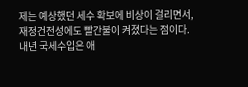제는 예상했던 세수 확보에 비상이 걸리면서, 재정건전성에도 빨간불이 켜졌다는 점이다. 내년 국세수입은 애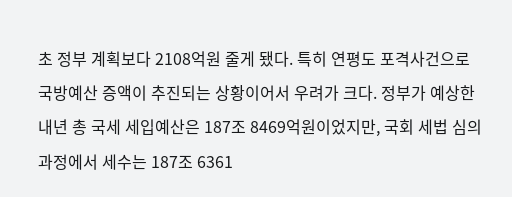초 정부 계획보다 2108억원 줄게 됐다. 특히 연평도 포격사건으로 국방예산 증액이 추진되는 상황이어서 우려가 크다. 정부가 예상한 내년 총 국세 세입예산은 187조 8469억원이었지만, 국회 세법 심의 과정에서 세수는 187조 6361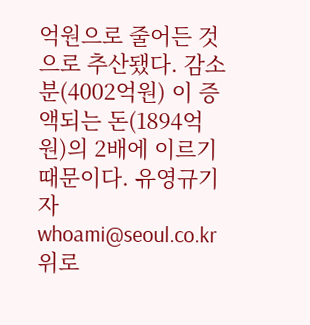억원으로 줄어든 것으로 추산됐다. 감소분(4002억원) 이 증액되는 돈(1894억원)의 2배에 이르기 때문이다. 유영규기자 whoami@seoul.co.kr
위로